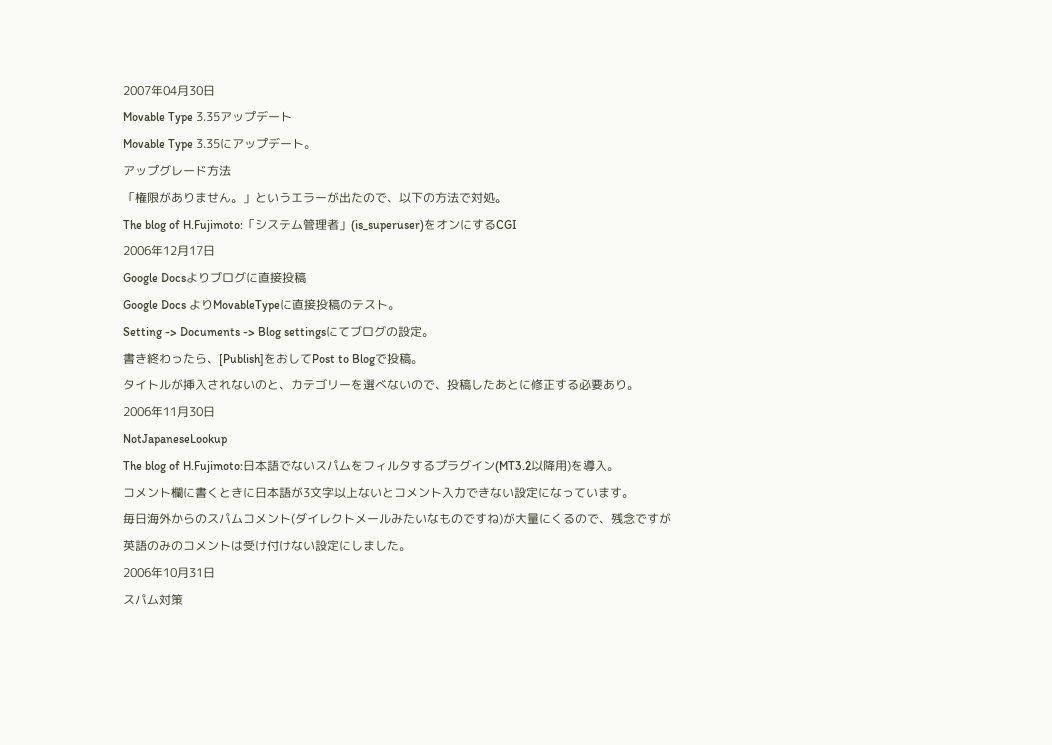2007年04月30日
Movable Type 3.35アップデート
Movable Type 3.35にアップデート。
アップグレード方法
「権限がありません。」というエラーが出たので、以下の方法で対処。
The blog of H.Fujimoto:「システム管理者」(is_superuser)をオンにするCGI
2006年12月17日
Google Docsよりブログに直接投稿
Google Docs よりMovableTypeに直接投稿のテスト。
Setting -> Documents -> Blog settingsにてブログの設定。
書き終わったら、[Publish]をおしてPost to Blogで投稿。
タイトルが挿入されないのと、カテゴリーを選べないので、投稿したあとに修正する必要あり。
2006年11月30日
NotJapaneseLookup
The blog of H.Fujimoto:日本語でないスパムをフィルタするプラグイン(MT3.2以降用)を導入。
コメント欄に書くときに日本語が3文字以上ないとコメント入力できない設定になっています。
毎日海外からのスパムコメント(ダイレクトメールみたいなものですね)が大量にくるので、残念ですが英語のみのコメントは受け付けない設定にしました。
2006年10月31日
スパム対策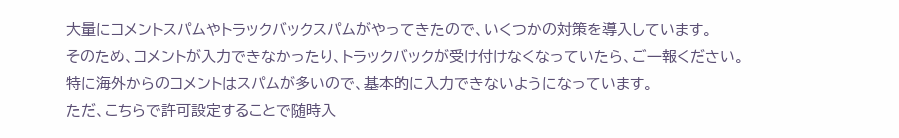大量にコメントスパムやトラックバックスパムがやってきたので、いくつかの対策を導入しています。
そのため、コメントが入力できなかったり、トラックバックが受け付けなくなっていたら、ご一報ください。
特に海外からのコメントはスパムが多いので、基本的に入力できないようになっています。
ただ、こちらで許可設定することで随時入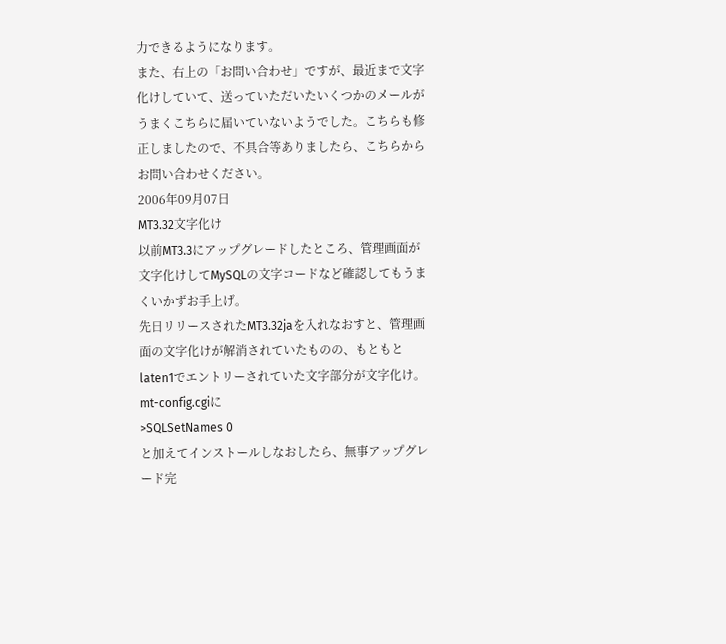力できるようになります。
また、右上の「お問い合わせ」ですが、最近まで文字化けしていて、送っていただいたいくつかのメールがうまくこちらに届いていないようでした。こちらも修正しましたので、不具合等ありましたら、こちらからお問い合わせください。
2006年09月07日
MT3.32文字化け
以前MT3.3にアップグレードしたところ、管理画面が文字化けしてMySQLの文字コードなど確認してもうまくいかずお手上げ。
先日リリースされたMT3.32jaを入れなおすと、管理画面の文字化けが解消されていたものの、もともとlaten1でエントリーされていた文字部分が文字化け。
mt-config.cgiに
>SQLSetNames 0
と加えてインストールしなおしたら、無事アップグレード完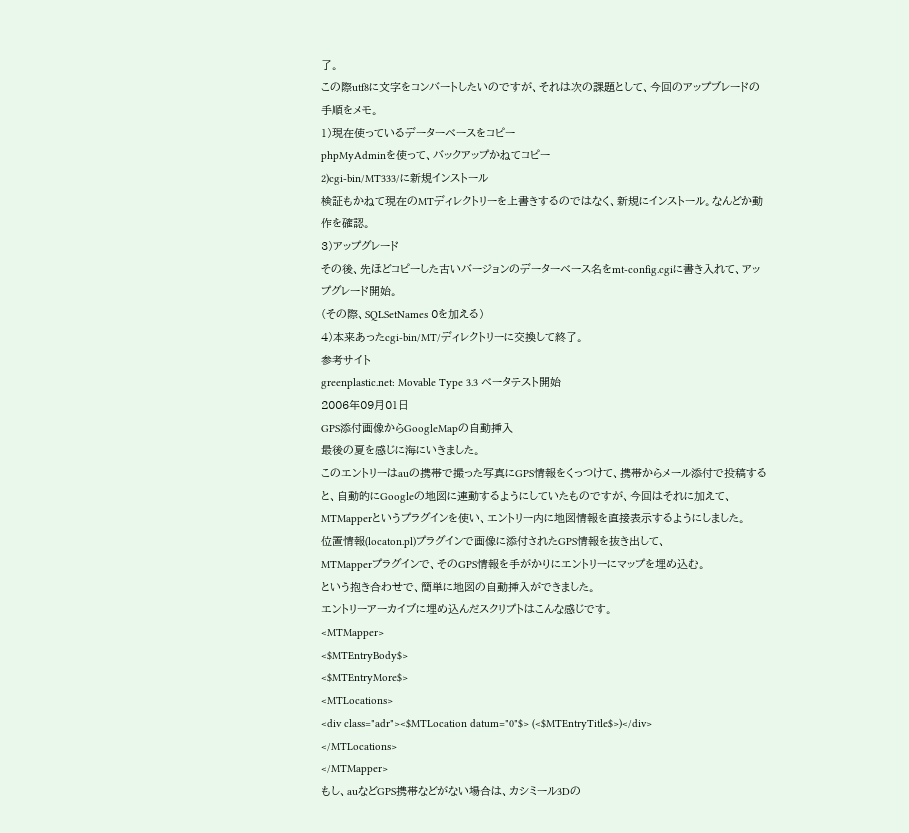了。
この際utf8に文字をコンバートしたいのですが、それは次の課題として、今回のアップブレードの手順をメモ。
1)現在使っているデーターベースをコピー
phpMyAdminを使って、バックアップかねてコピー
2)cgi-bin/MT333/に新規インストール
検証もかねて現在のMTディレクトリーを上書きするのではなく、新規にインストール。なんどか動作を確認。
3)アップグレード
その後、先ほどコピーした古いバージョンのデーターベース名をmt-config.cgiに書き入れて、アップグレード開始。
(その際、SQLSetNames 0を加える)
4)本来あったcgi-bin/MT/ディレクトリーに交換して終了。
参考サイト
greenplastic.net: Movable Type 3.3 ベータテスト開始
2006年09月01日
GPS添付画像からGoogleMapの自動挿入
最後の夏を感じに海にいきました。
このエントリーはauの携帯で撮った写真にGPS情報をくっつけて、携帯からメール添付で投稿すると、自動的にGoogleの地図に連動するようにしていたものですが、今回はそれに加えて、MTMapperというプラグインを使い、エントリー内に地図情報を直接表示するようにしました。
位置情報(locaton.pl)プラグインで画像に添付されたGPS情報を抜き出して、
MTMapperプラグインで、そのGPS情報を手がかりにエントリーにマップを埋め込む。
という抱き合わせで、簡単に地図の自動挿入ができました。
エントリーアーカイブに埋め込んだスクリプトはこんな感じです。
<MTMapper>
<$MTEntryBody$>
<$MTEntryMore$>
<MTLocations>
<div class="adr"><$MTLocation datum="0"$> (<$MTEntryTitle$>)</div>
</MTLocations>
</MTMapper>
もし、auなどGPS携帯などがない場合は、カシミール3Dの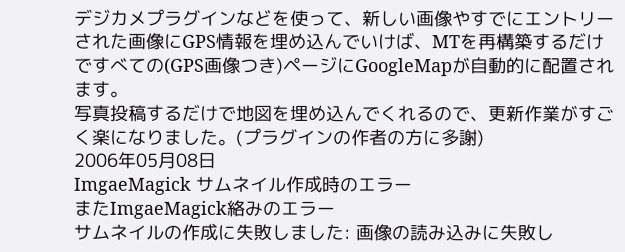デジカメプラグインなどを使って、新しい画像やすでにエントリーされた画像にGPS情報を埋め込んでいけば、MTを再構築するだけですべての(GPS画像つき)ページにGoogleMapが自動的に配置されます。
写真投稿するだけで地図を埋め込んでくれるので、更新作業がすごく楽になりました。(プラグインの作者の方に多謝)
2006年05月08日
ImgaeMagick サムネイル作成時のエラー
またImgaeMagick絡みのエラー
サムネイルの作成に失敗しました: 画像の読み込みに失敗し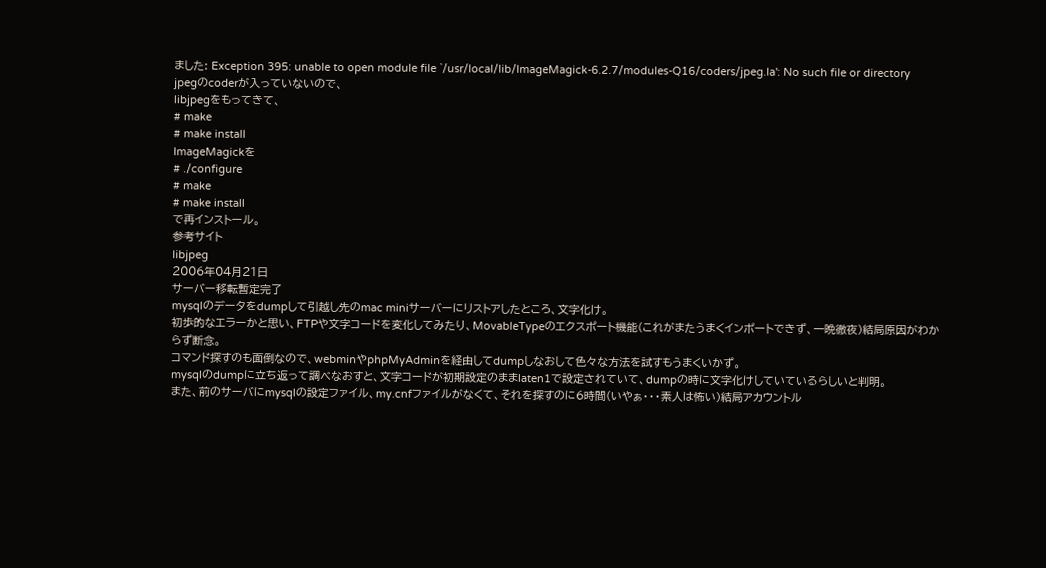ました: Exception 395: unable to open module file `/usr/local/lib/ImageMagick-6.2.7/modules-Q16/coders/jpeg.la': No such file or directory
jpegのcoderが入っていないので、
libjpegをもってきて、
# make
# make install
ImageMagickを
# ./configure
# make
# make install
で再インストール。
参考サイト
libjpeg
2006年04月21日
サーバー移転暫定完了
mysqlのデータをdumpして引越し先のmac miniサーバーにリストアしたところ、文字化け。
初歩的なエラーかと思い、FTPや文字コードを変化してみたり、MovableTypeのエクスポート機能(これがまたうまくインポートできず、一晩徹夜)結局原因がわからず断念。
コマンド探すのも面倒なので、webminやphpMyAdminを経由してdumpしなおして色々な方法を試すもうまくいかず。
mysqlのdumpに立ち返って調べなおすと、文字コードが初期設定のままlaten1で設定されていて、dumpの時に文字化けしていているらしいと判明。
また、前のサーバにmysqlの設定ファイル、my.cnfファイルがなくて、それを探すのに6時間(いやぁ・・・素人は怖い)結局アカウントル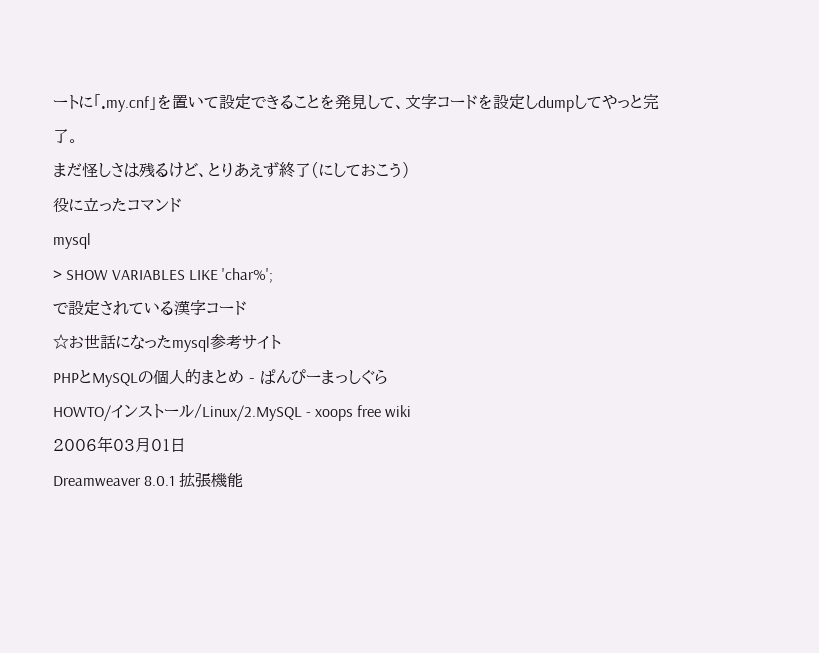ートに「.my.cnf」を置いて設定できることを発見して、文字コードを設定しdumpしてやっと完了。
まだ怪しさは残るけど、とりあえず終了(にしておこう)
役に立ったコマンド
mysql
> SHOW VARIABLES LIKE 'char%';
で設定されている漢字コード
☆お世話になったmysql参考サイト
PHPとMySQLの個人的まとめ - ぱんぴーまっしぐら
HOWTO/インストール/Linux/2.MySQL - xoops free wiki
2006年03月01日
Dreamweaver 8.0.1 拡張機能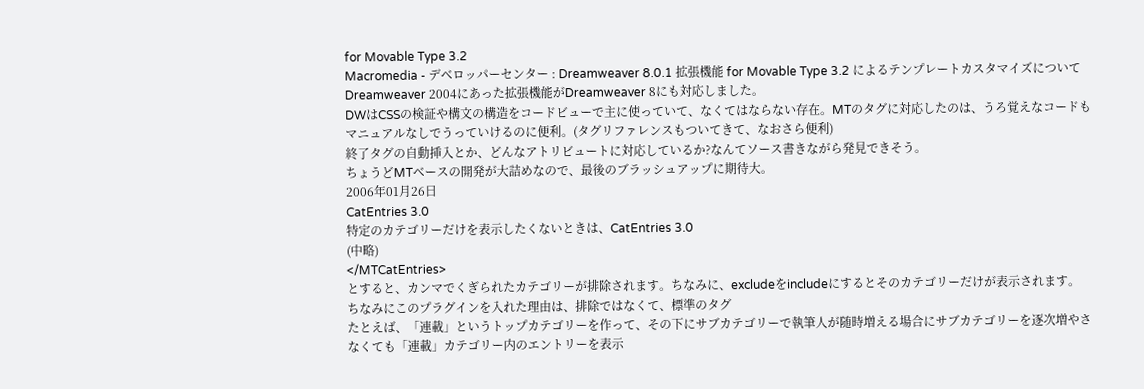for Movable Type 3.2
Macromedia - デベロッパーセンター : Dreamweaver 8.0.1 拡張機能 for Movable Type 3.2 によるテンプレートカスタマイズについて
Dreamweaver 2004にあった拡張機能がDreamweaver 8にも対応しました。
DWはCSSの検証や構文の構造をコードビューで主に使っていて、なくてはならない存在。MTのタグに対応したのは、うろ覚えなコードもマニュアルなしでうっていけるのに便利。(タグリファレンスもついてきて、なおさら便利)
終了タグの自動挿入とか、どんなアトリビュートに対応しているか?なんてソース書きながら発見できそう。
ちょうどMTベースの開発が大詰めなので、最後のブラッシュアップに期待大。
2006年01月26日
CatEntries 3.0
特定のカテゴリーだけを表示したくないときは、CatEntries 3.0
(中略)
</MTCatEntries>
とすると、カンマでくぎられたカテゴリーが排除されます。ちなみに、excludeをincludeにするとそのカテゴリーだけが表示されます。
ちなみにこのプラグインを入れた理由は、排除ではなくて、標準のタグ
たとえば、「連載」というトップカテゴリーを作って、その下にサブカテゴリーで執筆人が随時増える場合にサブカテゴリーを逐次増やさなくても「連載」カテゴリー内のエントリーを表示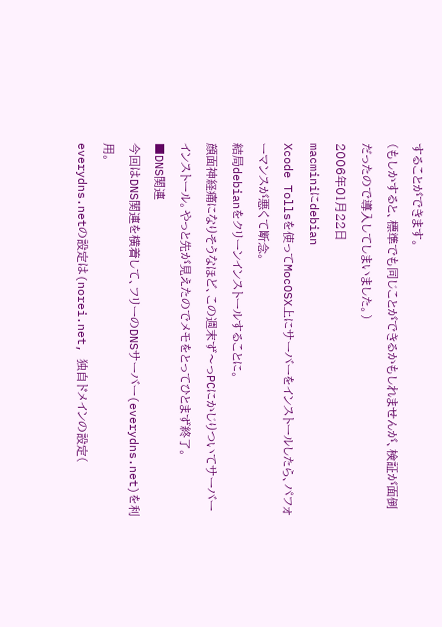することができます。
(もしかすると、標準でも同じことができるかもしれませんが、検証が面倒だったので導入してしまいました。)
2006年01月22日
macminiにdebian
Xcode Tollsを使ってMocOSX上にサーバーをインストールしたら、パフォーマンスが悪くて断念。
結局debianをクリーンインストールすることに。
顔面神経痛になりそうなほど、この週末ず〜っPCにかじりついてサーバーインストール。やっと先が見えたのでメモをとってひとまず終了。
■DNS関連
今回はDNS関連を横着して、フリーのDNSサーバー(everydns.net)を利用。
everydns.netの設定は(norei.net, 独自ドメインの設定(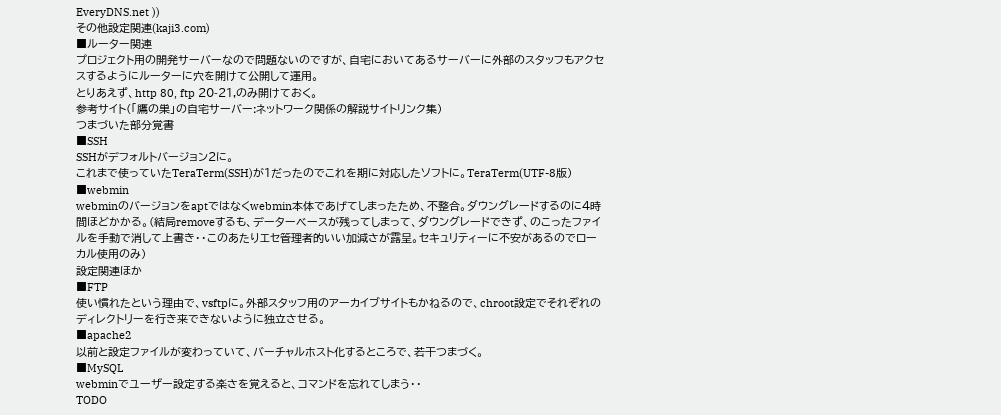EveryDNS.net ))
その他設定関連(kaji3.com)
■ルーター関連
プロジェクト用の開発サーバーなので問題ないのですが、自宅においてあるサーバーに外部のスタッフもアクセスするようにルーターに穴を開けて公開して運用。
とりあえず、http 80, ftp 20-21,のみ開けておく。
参考サイト(「鷹の巣」の自宅サーバー:ネットワーク関係の解説サイトリンク集)
つまづいた部分覚書
■SSH
SSHがデフォルトバージョン2に。
これまで使っていたTeraTerm(SSH)が1だったのでこれを期に対応したソフトに。TeraTerm(UTF-8版)
■webmin
webminのバージョンをaptではなくwebmin本体であげてしまったため、不整合。ダウングレードするのに4時間ほどかかる。(結局removeするも、データーベースが残ってしまって、ダウングレードできず、のこったファイルを手動で消して上書き・・このあたりエセ管理者的いい加減さが露呈。セキュリティーに不安があるのでローカル使用のみ)
設定関連ほか
■FTP
使い慣れたという理由で、vsftpに。外部スタッフ用のアーカイブサイトもかねるので、chroot設定でそれぞれのディレクトリーを行き来できないように独立させる。
■apache2
以前と設定ファイルが変わっていて、バーチャルホスト化するところで、若干つまづく。
■MySQL
webminでユーザー設定する楽さを覚えると、コマンドを忘れてしまう・・
TODO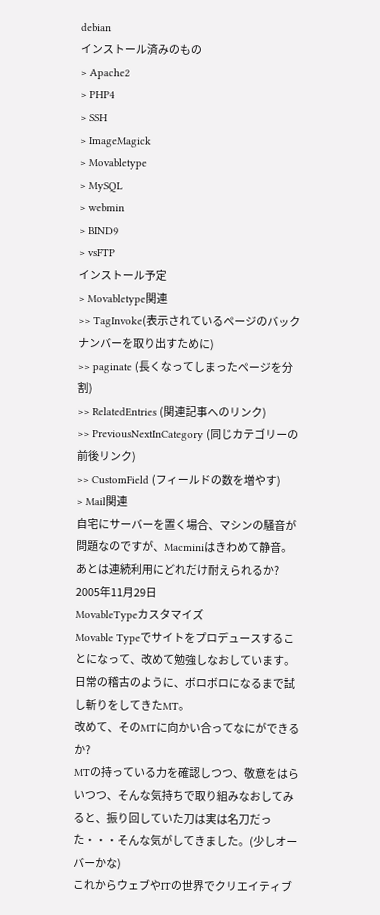debian
インストール済みのもの
> Apache2
> PHP4
> SSH
> ImageMagick
> Movabletype
> MySQL
> webmin
> BIND9
> vsFTP
インストール予定
> Movabletype関連
>> TagInvoke(表示されているページのバックナンバーを取り出すために)
>> paginate (長くなってしまったページを分割)
>> RelatedEntries (関連記事へのリンク)
>> PreviousNextInCategory (同じカテゴリーの前後リンク)
>> CustomField (フィールドの数を増やす)
> Mail関連
自宅にサーバーを置く場合、マシンの騒音が問題なのですが、Macminiはきわめて静音。あとは連続利用にどれだけ耐えられるか?
2005年11月29日
MovableTypeカスタマイズ
Movable Typeでサイトをプロデュースすることになって、改めて勉強しなおしています。
日常の稽古のように、ボロボロになるまで試し斬りをしてきたMT。
改めて、そのMTに向かい合ってなにができるか?
MTの持っている力を確認しつつ、敬意をはらいつつ、そんな気持ちで取り組みなおしてみると、振り回していた刀は実は名刀だった・・・そんな気がしてきました。(少しオーバーかな)
これからウェブやITの世界でクリエイティブ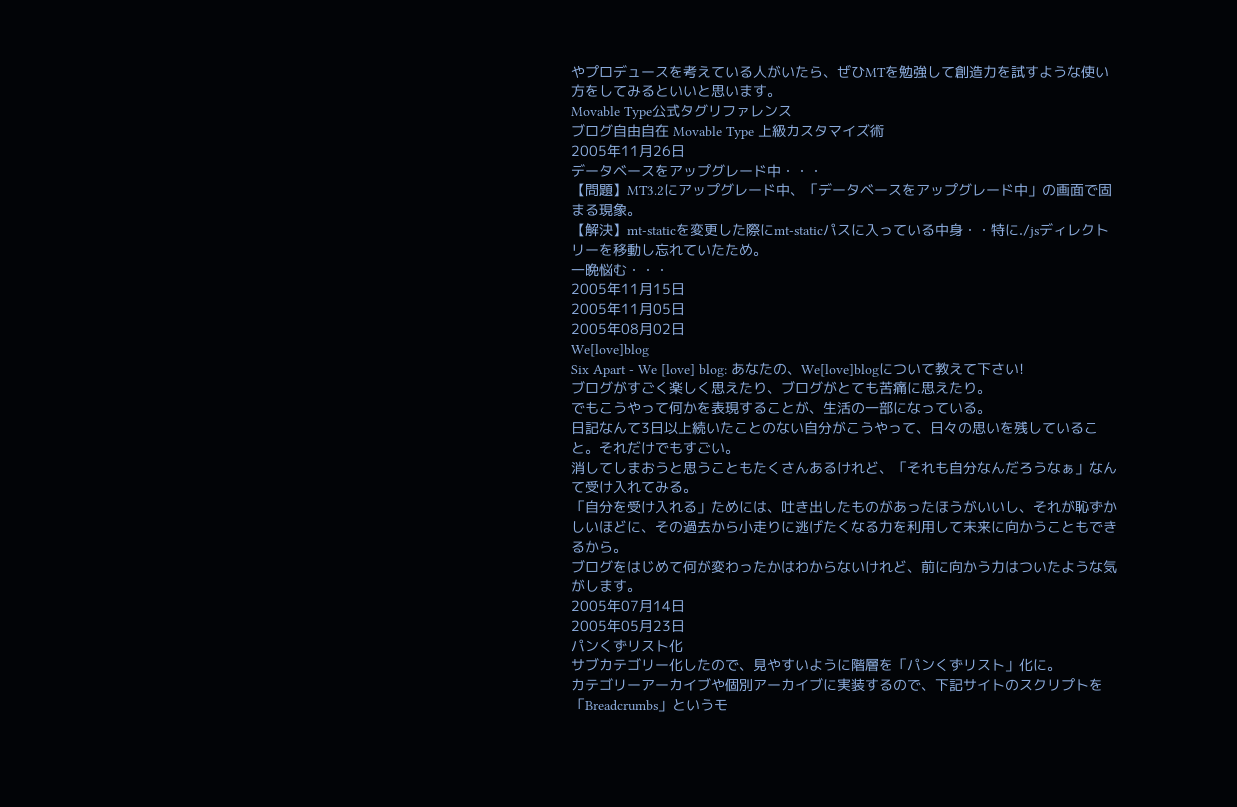やプロデュースを考えている人がいたら、ぜひMTを勉強して創造力を試すような使い方をしてみるといいと思います。
Movable Type公式タグリファレンス
ブログ自由自在 Movable Type 上級カスタマイズ術
2005年11月26日
データベースをアップグレード中・・・
【問題】MT3.2にアップグレード中、「データベースをアップグレード中」の画面で固まる現象。
【解決】mt-staticを変更した際にmt-staticパスに入っている中身・・特に./jsディレクトリーを移動し忘れていたため。
一晩悩む・・・
2005年11月15日
2005年11月05日
2005年08月02日
We[love]blog
Six Apart - We [love] blog: あなたの、We[love]blogについて教えて下さい!
ブログがすごく楽しく思えたり、ブログがとても苦痛に思えたり。
でもこうやって何かを表現することが、生活の一部になっている。
日記なんて3日以上続いたことのない自分がこうやって、日々の思いを残していること。それだけでもすごい。
消してしまおうと思うこともたくさんあるけれど、「それも自分なんだろうなぁ」なんて受け入れてみる。
「自分を受け入れる」ためには、吐き出したものがあったほうがいいし、それが恥ずかしいほどに、その過去から小走りに逃げたくなる力を利用して未来に向かうこともできるから。
ブログをはじめて何が変わったかはわからないけれど、前に向かう力はついたような気がします。
2005年07月14日
2005年05月23日
パンくずリスト化
サブカテゴリー化したので、見やすいように階層を「パンくずリスト」化に。
カテゴリーアーカイブや個別アーカイブに実装するので、下記サイトのスクリプトを「Breadcrumbs」というモ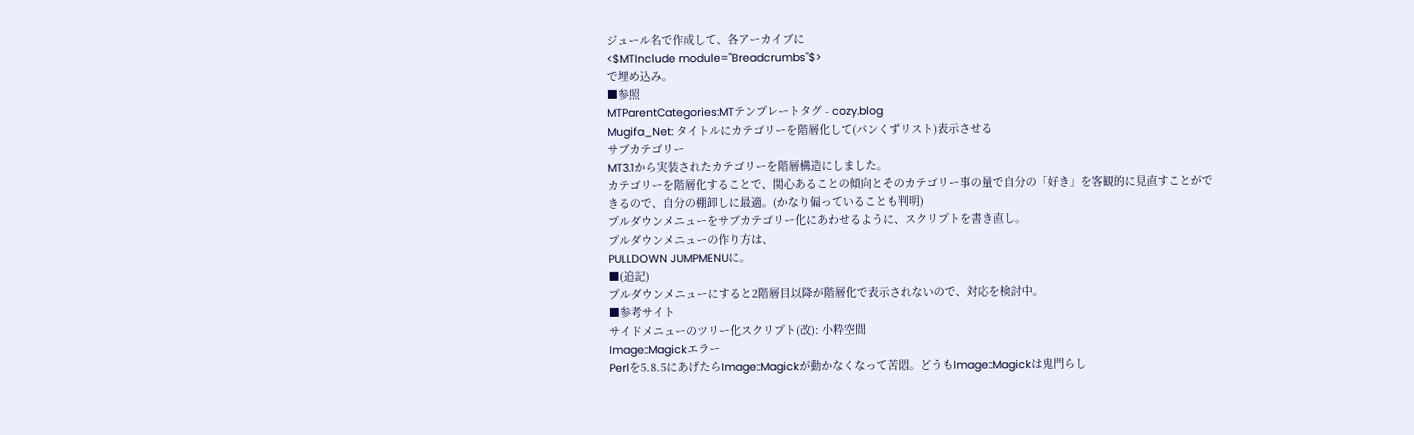ジュール名で作成して、各アーカイブに
<$MTInclude module="Breadcrumbs"$>
で埋め込み。
■参照
MTParentCategories:MTテンプレートタグ - cozy.blog
Mugifa_Net: タイトルにカテゴリーを階層化して(パンくずリスト)表示させる
サブカテゴリー
MT3.1から実装されたカテゴリーを階層構造にしました。
カテゴリーを階層化することで、関心あることの傾向とそのカテゴリー事の量で自分の「好き」を客観的に見直すことができるので、自分の棚卸しに最適。(かなり偏っていることも判明)
プルダウンメニューをサブカテゴリー化にあわせるように、スクリプトを書き直し。
プルダウンメニューの作り方は、
PULLDOWN JUMPMENUに。
■(追記)
プルダウンメニューにすると2階層目以降が階層化で表示されないので、対応を検討中。
■参考サイト
サイドメニューのツリー化スクリプト(改): 小粋空間
Image::Magickエラー
Perlを5.8.5にあげたらImage::Magickが動かなくなって苦悶。どうもImage::Magickは鬼門らし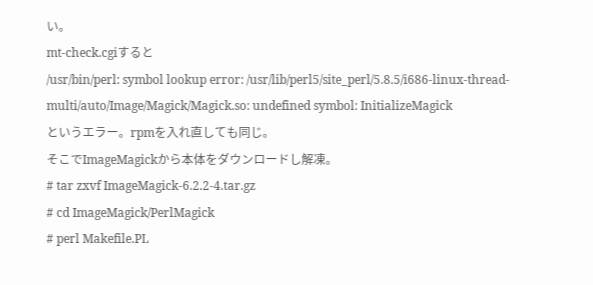い。
mt-check.cgiすると
/usr/bin/perl: symbol lookup error: /usr/lib/perl5/site_perl/5.8.5/i686-linux-thread-multi/auto/Image/Magick/Magick.so: undefined symbol: InitializeMagick
というエラー。rpmを入れ直しても同じ。
そこでImageMagickから本体をダウンロードし解凍。
# tar zxvf ImageMagick-6.2.2-4.tar.gz
# cd ImageMagick/PerlMagick
# perl Makefile.PL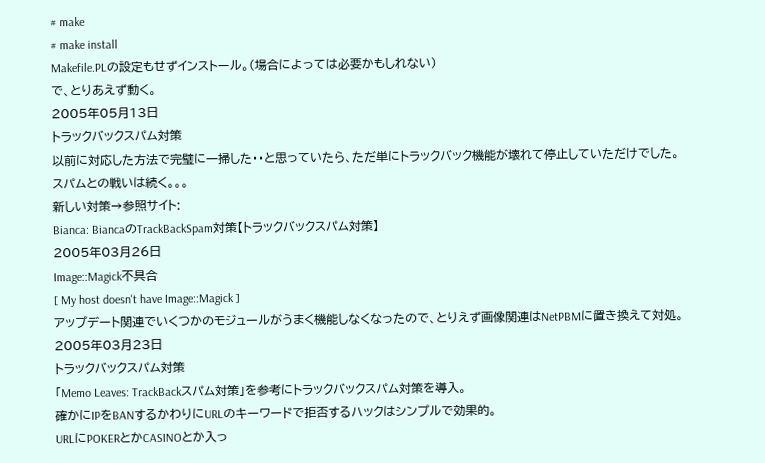# make
# make install
Makefile.PLの設定もせずインストール。(場合によっては必要かもしれない)
で、とりあえず動く。
2005年05月13日
トラックバックスパム対策
以前に対応した方法で完璧に一掃した・・と思っていたら、ただ単にトラックバック機能が壊れて停止していただけでした。
スパムとの戦いは続く。。。
新しい対策→参照サイト:
Bianca: BiancaのTrackBackSpam対策【トラックバックスパム対策】
2005年03月26日
Image::Magick不具合
[ My host doesn't have Image::Magick ]
アップデート関連でいくつかのモジュールがうまく機能しなくなったので、とりえず画像関連はNetPBMに置き換えて対処。
2005年03月23日
トラックバックスパム対策
「Memo Leaves: TrackBackスパム対策」を参考にトラックバックスパム対策を導入。
確かにIPをBANするかわりにURLのキーワードで拒否するハックはシンプルで効果的。
URLにPOKERとかCASINOとか入っ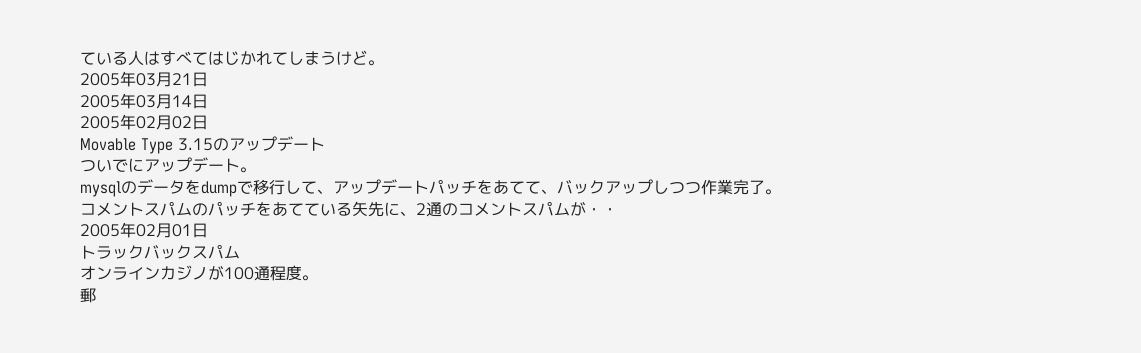ている人はすべてはじかれてしまうけど。
2005年03月21日
2005年03月14日
2005年02月02日
Movable Type 3.15のアップデート
ついでにアップデート。
mysqlのデータをdumpで移行して、アップデートパッチをあてて、バックアップしつつ作業完了。
コメントスパムのパッチをあてている矢先に、2通のコメントスパムが・・
2005年02月01日
トラックバックスパム
オンラインカジノが100通程度。
郵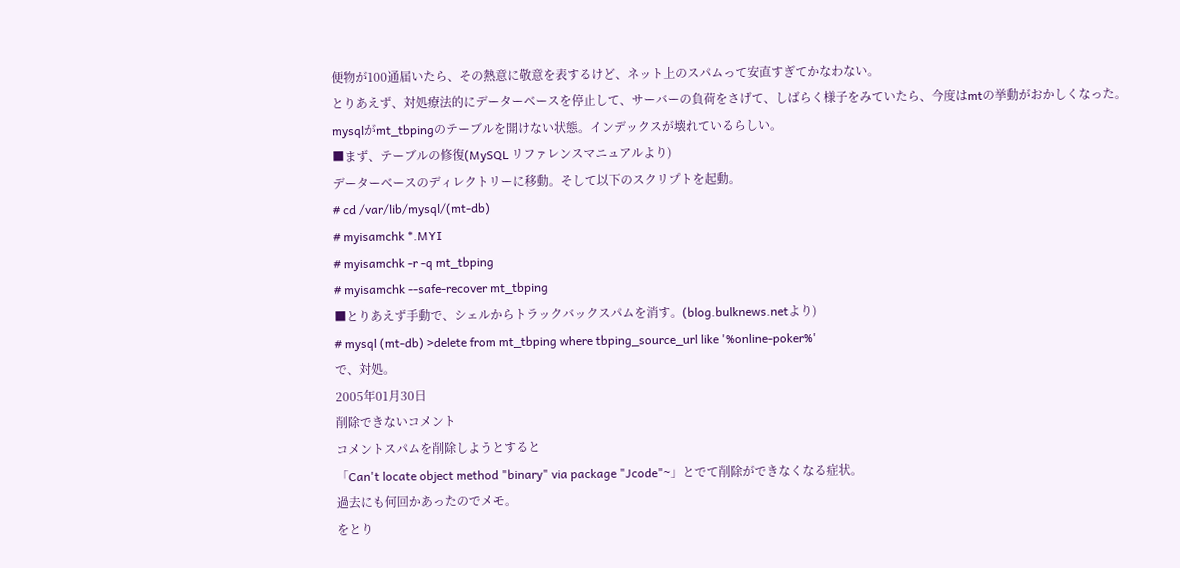便物が100通届いたら、その熱意に敬意を表するけど、ネット上のスパムって安直すぎてかなわない。
とりあえず、対処療法的にデーターベースを停止して、サーバーの負荷をさげて、しばらく様子をみていたら、今度はmtの挙動がおかしくなった。
mysqlがmt_tbpingのテーブルを開けない状態。インデックスが壊れているらしい。
■まず、テーブルの修復(MySQL リファレンスマニュアルより)
データーベースのディレクトリーに移動。そして以下のスクリプトを起動。
# cd /var/lib/mysql/(mt-db)
# myisamchk *.MYI
# myisamchk -r -q mt_tbping
# myisamchk --safe-recover mt_tbping
■とりあえず手動で、シェルからトラックバックスパムを消す。(blog.bulknews.netより)
# mysql (mt-db) >delete from mt_tbping where tbping_source_url like '%online-poker%'
で、対処。
2005年01月30日
削除できないコメント
コメントスパムを削除しようとすると
「Can't locate object method "binary" via package "Jcode"~」とでて削除ができなくなる症状。
過去にも何回かあったのでメモ。
をとり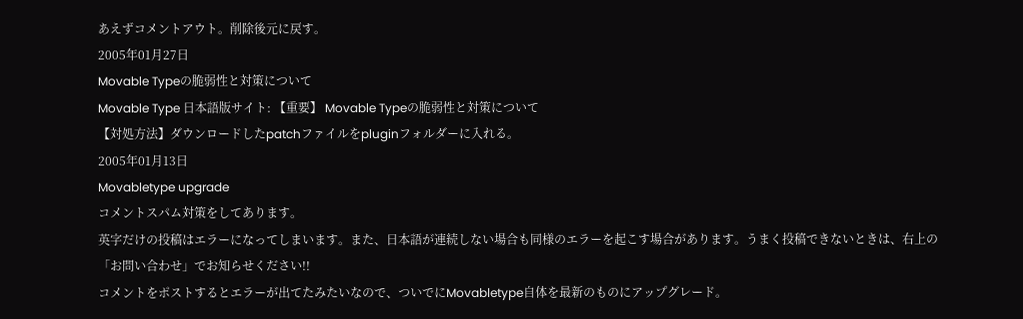あえずコメントアウト。削除後元に戻す。
2005年01月27日
Movable Typeの脆弱性と対策について
Movable Type 日本語版サイト: 【重要】 Movable Typeの脆弱性と対策について
【対処方法】ダウンロードしたpatchファイルをpluginフォルダーに入れる。
2005年01月13日
Movabletype upgrade
コメントスパム対策をしてあります。
英字だけの投稿はエラーになってしまいます。また、日本語が連続しない場合も同様のエラーを起こす場合があります。うまく投稿できないときは、右上の「お問い合わせ」でお知らせください!!
コメントをポストするとエラーが出てたみたいなので、ついでにMovabletype自体を最新のものにアップグレード。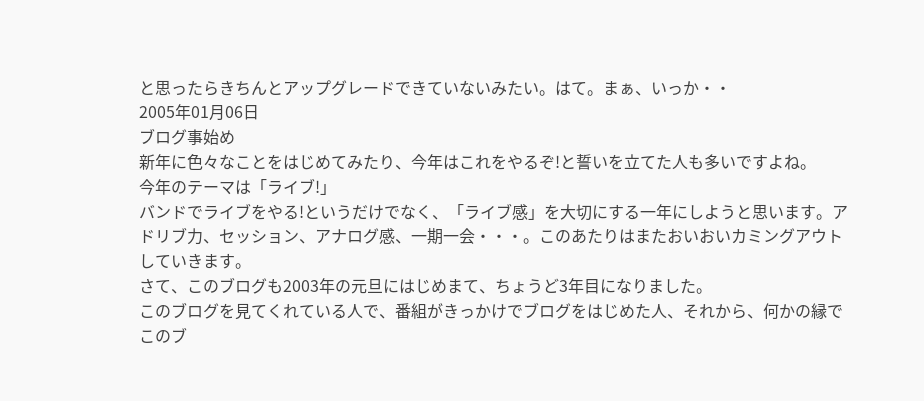と思ったらきちんとアップグレードできていないみたい。はて。まぁ、いっか・・
2005年01月06日
ブログ事始め
新年に色々なことをはじめてみたり、今年はこれをやるぞ!と誓いを立てた人も多いですよね。
今年のテーマは「ライブ!」
バンドでライブをやる!というだけでなく、「ライブ感」を大切にする一年にしようと思います。アドリブ力、セッション、アナログ感、一期一会・・・。このあたりはまたおいおいカミングアウトしていきます。
さて、このブログも2003年の元旦にはじめまて、ちょうど3年目になりました。
このブログを見てくれている人で、番組がきっかけでブログをはじめた人、それから、何かの縁でこのブ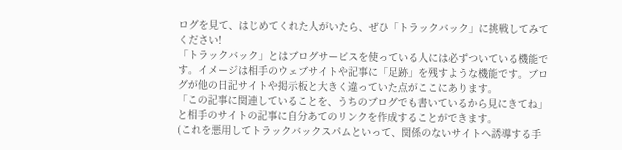ログを見て、はじめてくれた人がいたら、ぜひ「トラックバック」に挑戦してみてください!
「トラックバック」とはブログサービスを使っている人には必ずついている機能です。イメージは相手のウェブサイトや記事に「足跡」を残すような機能です。ブログが他の日記サイトや掲示板と大きく違っていた点がここにあります。
「この記事に関連していることを、うちのブログでも書いているから見にきてね」と相手のサイトの記事に自分あてのリンクを作成することができます。
(これを悪用してトラックバックスパムといって、関係のないサイトへ誘導する手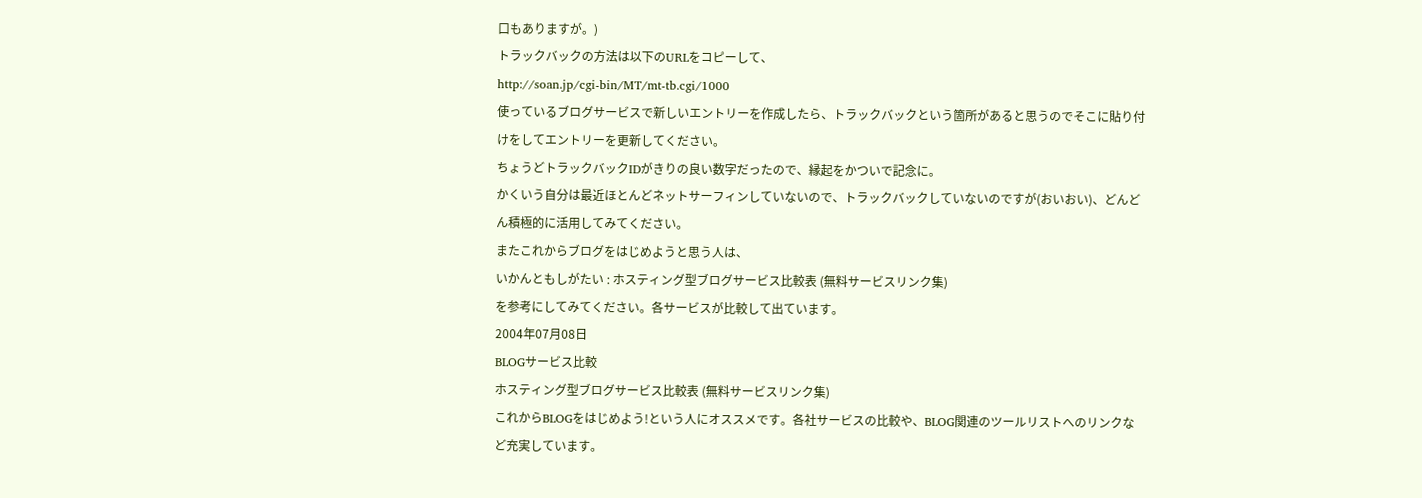口もありますが。)
トラックバックの方法は以下のURLをコピーして、
http://soan.jp/cgi-bin/MT/mt-tb.cgi/1000
使っているブログサービスで新しいエントリーを作成したら、トラックバックという箇所があると思うのでそこに貼り付けをしてエントリーを更新してください。
ちょうどトラックバックIDがきりの良い数字だったので、縁起をかついで記念に。
かくいう自分は最近ほとんどネットサーフィンしていないので、トラックバックしていないのですが(おいおい)、どんどん積極的に活用してみてください。
またこれからブログをはじめようと思う人は、
いかんともしがたい : ホスティング型ブログサービス比較表 (無料サービスリンク集)
を参考にしてみてください。各サービスが比較して出ています。
2004年07月08日
BLOGサービス比較
ホスティング型ブログサービス比較表 (無料サービスリンク集)
これからBLOGをはじめよう!という人にオススメです。各社サービスの比較や、BLOG関連のツールリストへのリンクなど充実しています。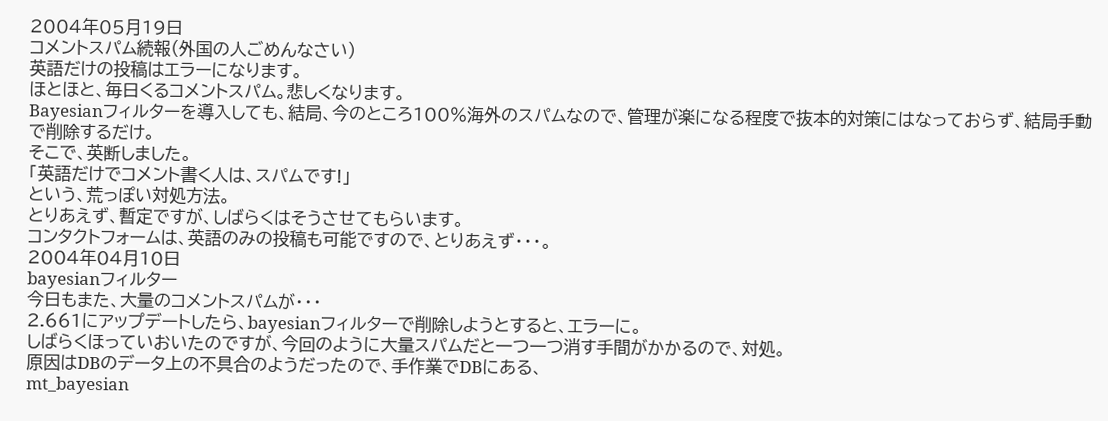2004年05月19日
コメントスパム続報(外国の人ごめんなさい)
英語だけの投稿はエラーになります。
ほとほと、毎日くるコメントスパム。悲しくなります。
Bayesianフィルターを導入しても、結局、今のところ100%海外のスパムなので、管理が楽になる程度で抜本的対策にはなっておらず、結局手動で削除するだけ。
そこで、英断しました。
「英語だけでコメント書く人は、スパムです!」
という、荒っぽい対処方法。
とりあえず、暫定ですが、しばらくはそうさせてもらいます。
コンタクトフォームは、英語のみの投稿も可能ですので、とりあえず・・・。
2004年04月10日
bayesianフィルター
今日もまた、大量のコメントスパムが・・・
2.661にアップデートしたら、bayesianフィルターで削除しようとすると、エラーに。
しばらくほっていおいたのですが、今回のように大量スパムだと一つ一つ消す手間がかかるので、対処。
原因はDBのデータ上の不具合のようだったので、手作業でDBにある、
mt_bayesian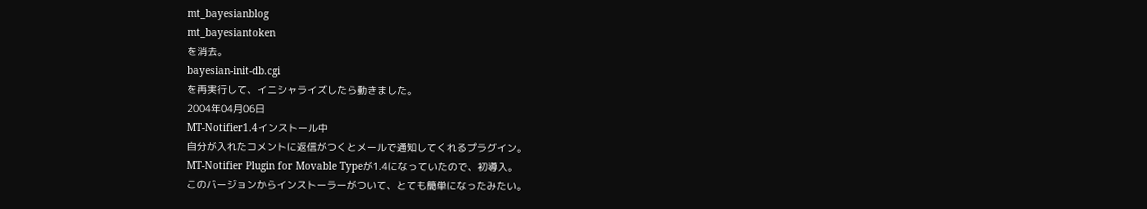mt_bayesianblog
mt_bayesiantoken
を消去。
bayesian-init-db.cgi
を再実行して、イニシャライズしたら動きました。
2004年04月06日
MT-Notifier1.4インストール中
自分が入れたコメントに返信がつくとメールで通知してくれるプラグイン。
MT-Notifier Plugin for Movable Typeが1.4になっていたので、初導入。
このバージョンからインストーラーがついて、とても簡単になったみたい。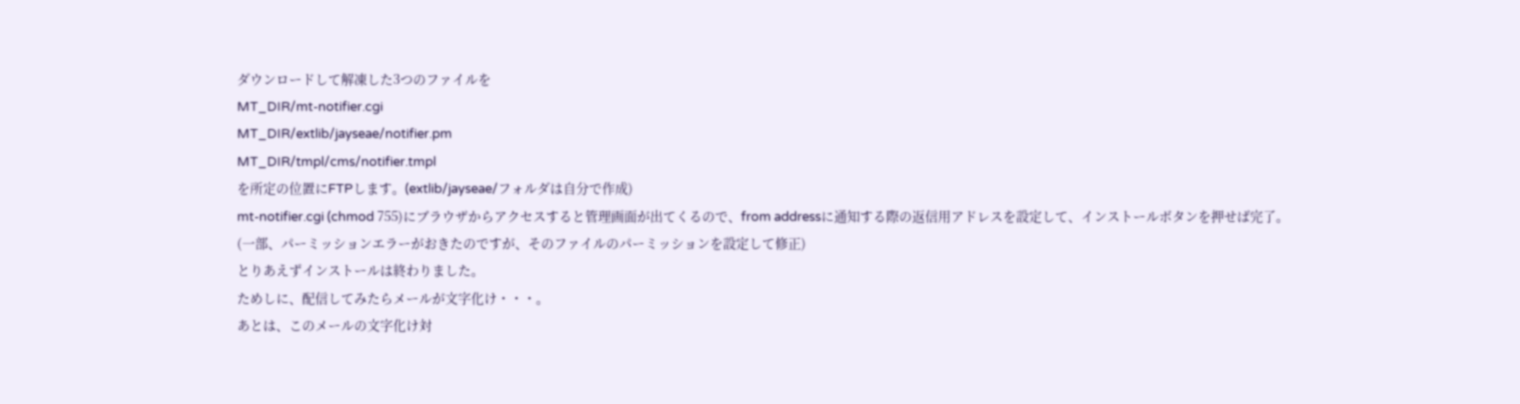ダウンロードして解凍した3つのファイルを
MT_DIR/mt-notifier.cgi
MT_DIR/extlib/jayseae/notifier.pm
MT_DIR/tmpl/cms/notifier.tmpl
を所定の位置にFTPします。(extlib/jayseae/フォルダは自分で作成)
mt-notifier.cgi (chmod 755)にブラウザからアクセスすると管理画面が出てくるので、from addressに通知する際の返信用アドレスを設定して、インストールボタンを押せば完了。
(一部、パーミッションエラーがおきたのですが、そのファイルのパーミッションを設定して修正)
とりあえずインストールは終わりました。
ためしに、配信してみたらメールが文字化け・・・。
あとは、このメールの文字化け対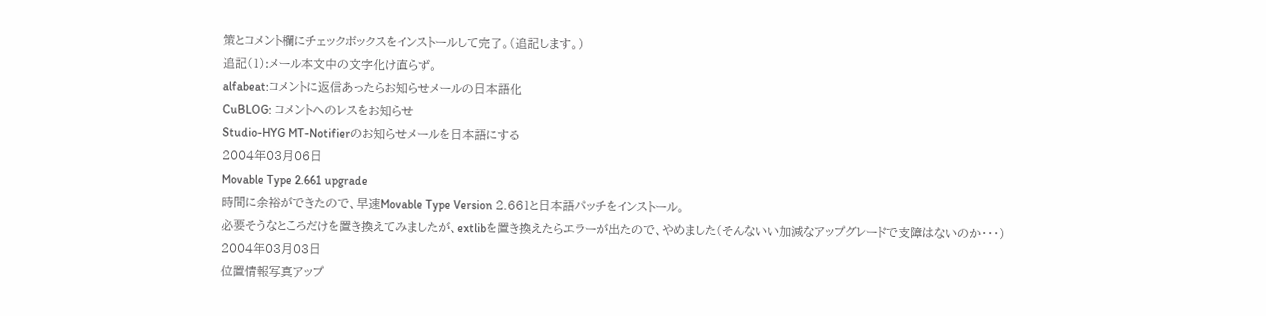策とコメント欄にチェックボックスをインストールして完了。(追記します。)
追記(1):メール本文中の文字化け直らず。
alfabeat:コメントに返信あったらお知らせメールの日本語化
CuBLOG: コメントへのレスをお知らせ
Studio-HYG MT-Notifierのお知らせメールを日本語にする
2004年03月06日
Movable Type 2.661 upgrade
時間に余裕ができたので、早速Movable Type Version 2.661と日本語パッチをインストール。
必要そうなところだけを置き換えてみましたが、extlibを置き換えたらエラーが出たので、やめました(そんないい加減なアップグレードで支障はないのか・・・)
2004年03月03日
位置情報写真アップ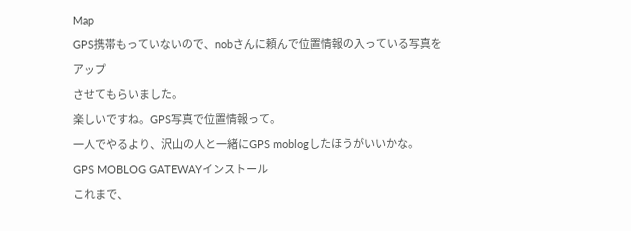Map
GPS携帯もっていないので、nobさんに頼んで位置情報の入っている写真をアップ
させてもらいました。
楽しいですね。GPS写真で位置情報って。
一人でやるより、沢山の人と一緒にGPS moblogしたほうがいいかな。
GPS MOBLOG GATEWAYインストール
これまで、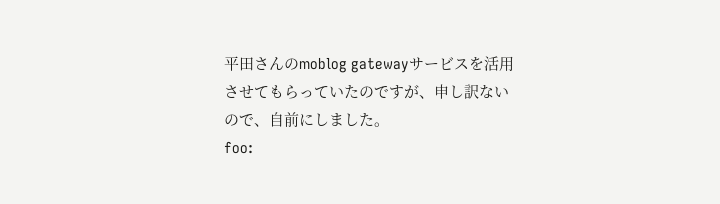平田さんのmoblog gatewayサービスを活用させてもらっていたのですが、申し訳ないので、自前にしました。
foo: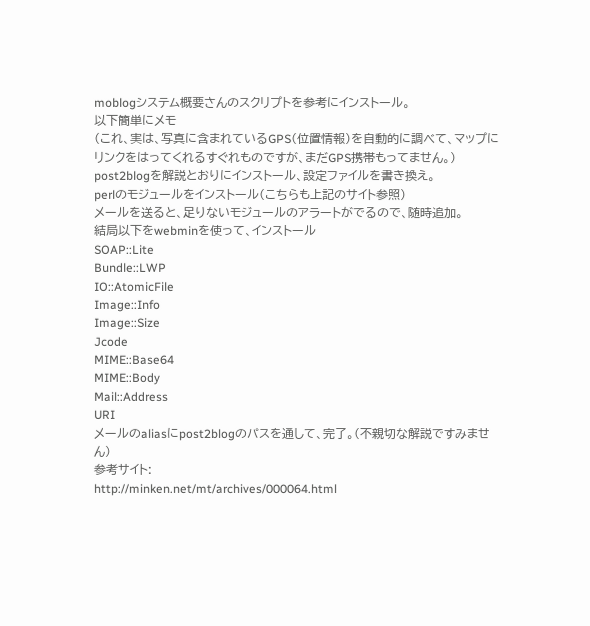moblogシステム概要さんのスクリプトを参考にインストール。
以下簡単にメモ
(これ、実は、写真に含まれているGPS(位置情報)を自動的に調べて、マップにリンクをはってくれるすぐれものですが、まだGPS携帯もってません。)
post2blogを解説とおりにインストール、設定ファイルを書き換え。
perlのモジュールをインストール(こちらも上記のサイト参照)
メールを送ると、足りないモジュールのアラートがでるので、随時追加。
結局以下をwebminを使って、インストール
SOAP::Lite
Bundle::LWP
IO::AtomicFile
Image::Info
Image::Size
Jcode
MIME::Base64
MIME::Body
Mail::Address
URI
メールのaliasにpost2blogのパスを通して、完了。(不親切な解説ですみません)
参考サイト:
http://minken.net/mt/archives/000064.html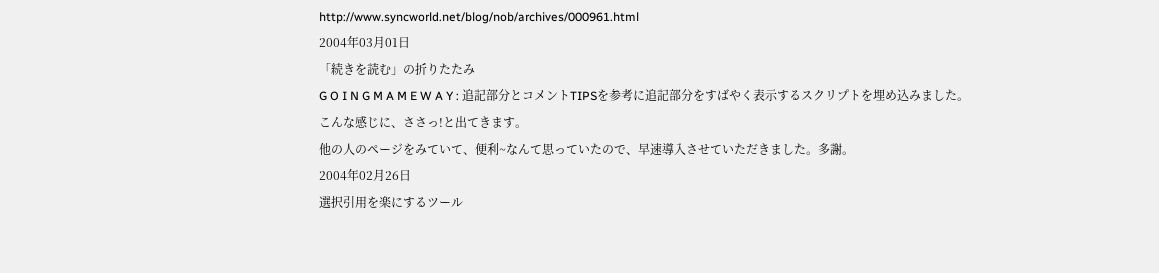http://www.syncworld.net/blog/nob/archives/000961.html
2004年03月01日
「続きを読む」の折りたたみ
G O I N G M A M E W A Y : 追記部分とコメントTIPSを参考に追記部分をすばやく表示するスクリプトを埋め込みました。
こんな感じに、ささっ!と出てきます。
他の人のページをみていて、便利~なんて思っていたので、早速導入させていただきました。多謝。
2004年02月26日
選択引用を楽にするツール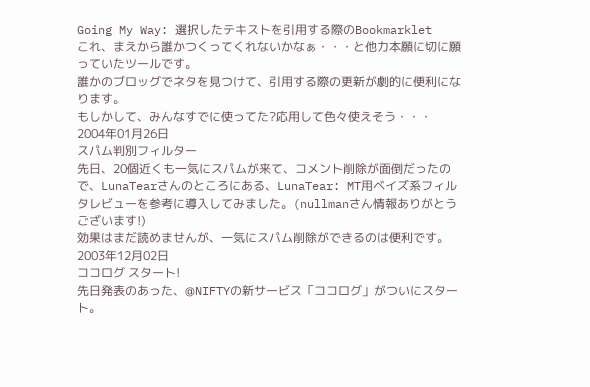Going My Way: 選択したテキストを引用する際のBookmarklet
これ、まえから誰かつくってくれないかなぁ・・・と他力本願に切に願っていたツールです。
誰かのブロッグでネタを見つけて、引用する際の更新が劇的に便利になります。
もしかして、みんなすでに使ってた?応用して色々使えそう・・・
2004年01月26日
スパム判別フィルター
先日、20個近くも一気にスパムが来て、コメント削除が面倒だったので、LunaTearさんのところにある、LunaTear: MT用ベイズ系フィルタレビューを参考に導入してみました。(nullmanさん情報ありがとうございます!)
効果はまだ読めませんが、一気にスパム削除ができるのは便利です。
2003年12月02日
ココログ スタート!
先日発表のあった、@NIFTYの新サービス「ココログ」がついにスタート。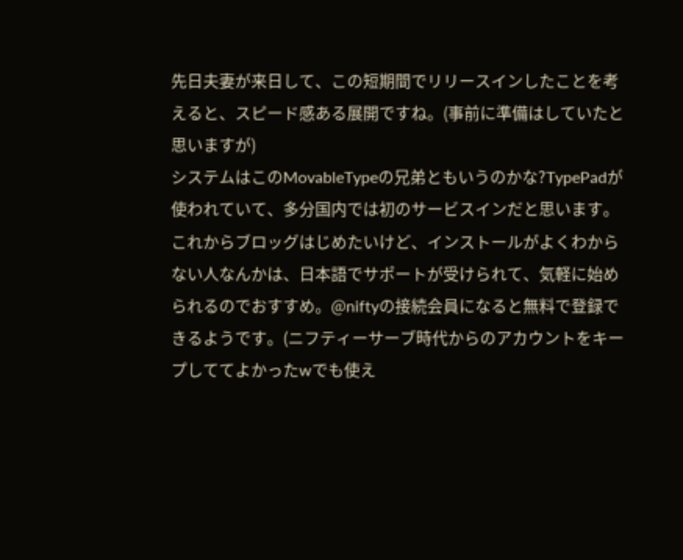先日夫妻が来日して、この短期間でリリースインしたことを考えると、スピード感ある展開ですね。(事前に準備はしていたと思いますが)
システムはこのMovableTypeの兄弟ともいうのかな?TypePadが使われていて、多分国内では初のサービスインだと思います。
これからブロッグはじめたいけど、インストールがよくわからない人なんかは、日本語でサポートが受けられて、気軽に始められるのでおすすめ。@niftyの接続会員になると無料で登録できるようです。(ニフティーサーブ時代からのアカウントをキープしててよかったwでも使え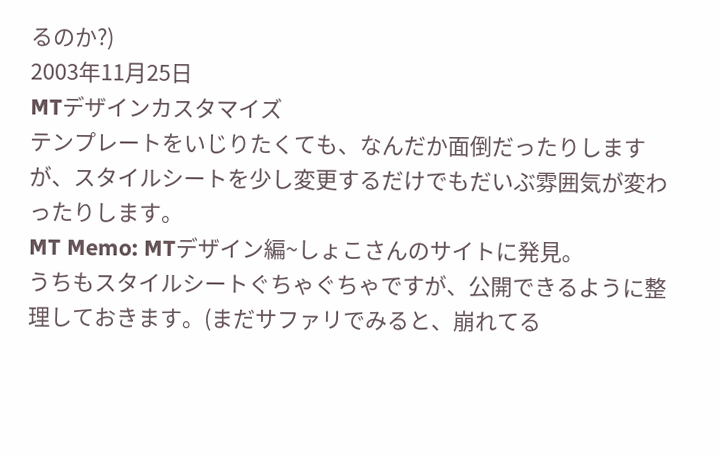るのか?)
2003年11月25日
MTデザインカスタマイズ
テンプレートをいじりたくても、なんだか面倒だったりしますが、スタイルシートを少し変更するだけでもだいぶ雰囲気が変わったりします。
MT Memo: MTデザイン編~しょこさんのサイトに発見。
うちもスタイルシートぐちゃぐちゃですが、公開できるように整理しておきます。(まだサファリでみると、崩れてる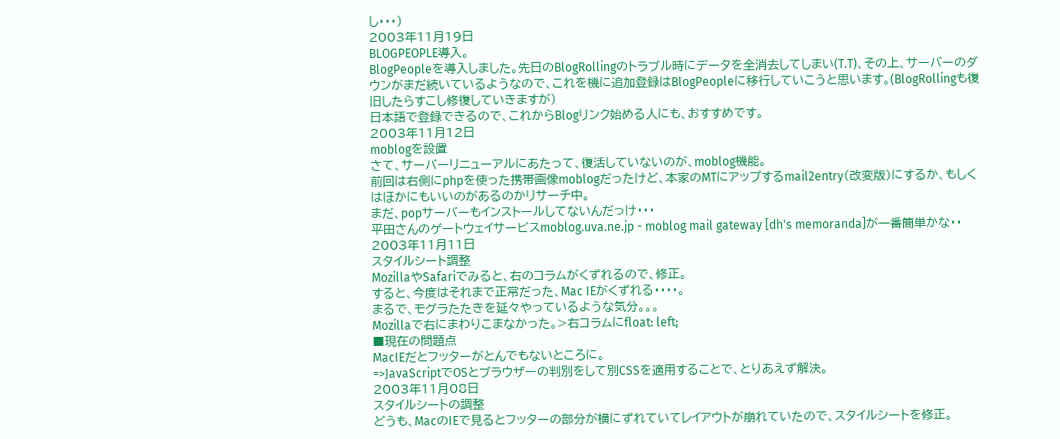し・・・)
2003年11月19日
BLOGPEOPLE導入。
BlogPeopleを導入しました。先日のBlogRollingのトラブル時にデータを全消去してしまい(T.T)、その上、サーバーのダウンがまだ続いているようなので、これを機に追加登録はBlogPeopleに移行していこうと思います。(BlogRollingも復旧したらすこし修復していきますが)
日本語で登録できるので、これからBlogリンク始める人にも、おすすめです。
2003年11月12日
moblogを設置
さて、サーバーリニューアルにあたって、復活していないのが、moblog機能。
前回は右側にphpを使った携帯画像moblogだったけど、本家のMTにアップするmail2entry(改変版)にするか、もしくはほかにもいいのがあるのかリサーチ中。
まだ、popサーバーもインストールしてないんだっけ・・・
平田さんのゲートウェイサービスmoblog.uva.ne.jp - moblog mail gateway [dh's memoranda]が一番簡単かな・・
2003年11月11日
スタイルシート調整
MozillaやSafariでみると、右のコラムがくずれるので、修正。
すると、今度はそれまで正常だった、Mac IEがくずれる・・・・。
まるで、モグラたたきを延々やっているような気分。。。
Mozillaで右にまわりこまなかった。>右コラムにfloat: left;
■現在の問題点
MacIEだとフッターがとんでもないところに。
=>JavaScriptでOSとブラウザーの判別をして別CSSを適用することで、とりあえず解決。
2003年11月08日
スタイルシートの調整
どうも、MacのIEで見るとフッターの部分が横にずれていてレイアウトが崩れていたので、スタイルシートを修正。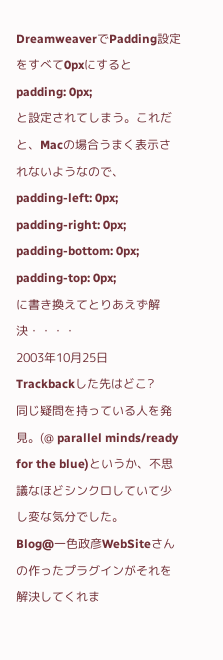DreamweaverでPadding設定をすべて0pxにすると
padding: 0px;
と設定されてしまう。これだと、Macの場合うまく表示されないようなので、
padding-left: 0px;
padding-right: 0px;
padding-bottom: 0px;
padding-top: 0px;
に書き換えてとりあえず解決・・・・
2003年10月25日
Trackbackした先はどこ?
同じ疑問を持っている人を発見。(@ parallel minds/ready for the blue)というか、不思議なほどシンクロしていて少し変な気分でした。
Blog@一色政彦WebSiteさんの作ったプラグインがそれを解決してくれま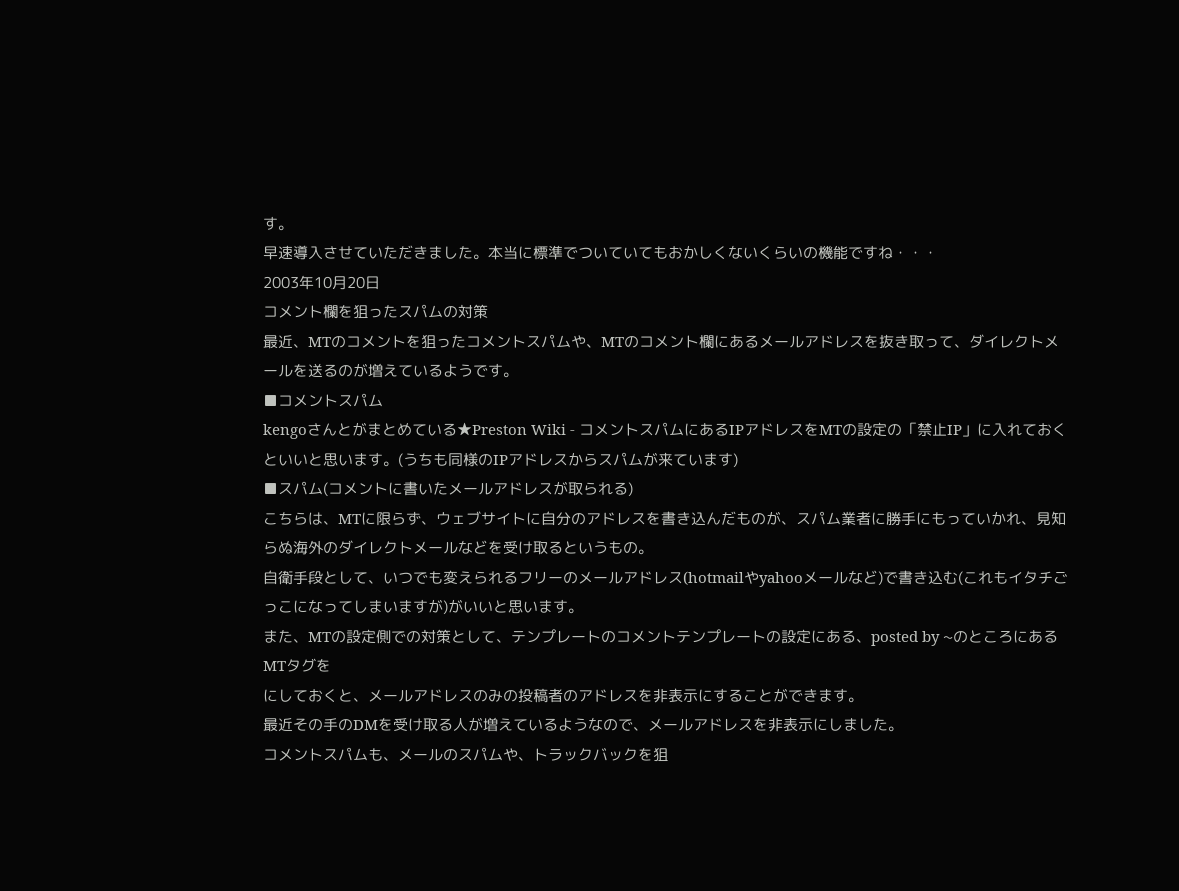す。
早速導入させていただきました。本当に標準でついていてもおかしくないくらいの機能ですね・・・
2003年10月20日
コメント欄を狙ったスパムの対策
最近、MTのコメントを狙ったコメントスパムや、MTのコメント欄にあるメールアドレスを抜き取って、ダイレクトメールを送るのが増えているようです。
■コメントスパム
kengoさんとがまとめている★Preston Wiki - コメントスパムにあるIPアドレスをMTの設定の「禁止IP」に入れておくといいと思います。(うちも同様のIPアドレスからスパムが来ています)
■スパム(コメントに書いたメールアドレスが取られる)
こちらは、MTに限らず、ウェブサイトに自分のアドレスを書き込んだものが、スパム業者に勝手にもっていかれ、見知らぬ海外のダイレクトメールなどを受け取るというもの。
自衛手段として、いつでも変えられるフリーのメールアドレス(hotmailやyahooメールなど)で書き込む(これもイタチごっこになってしまいますが)がいいと思います。
また、MTの設定側での対策として、テンプレートのコメントテンプレートの設定にある、posted by ~のところにあるMTタグを
にしておくと、メールアドレスのみの投稿者のアドレスを非表示にすることができます。
最近その手のDMを受け取る人が増えているようなので、メールアドレスを非表示にしました。
コメントスパムも、メールのスパムや、トラックバックを狙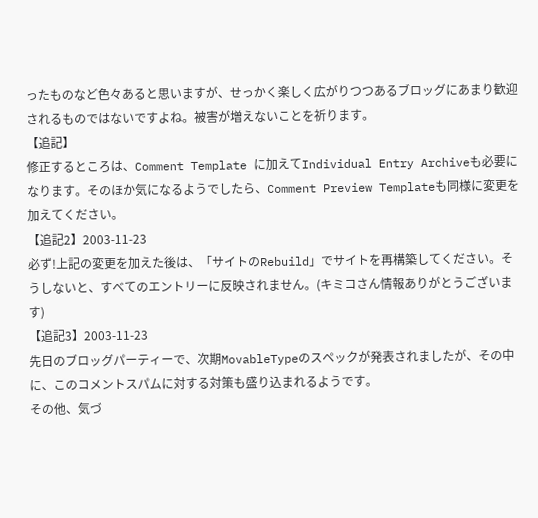ったものなど色々あると思いますが、せっかく楽しく広がりつつあるブロッグにあまり歓迎されるものではないですよね。被害が増えないことを祈ります。
【追記】
修正するところは、Comment Template に加えてIndividual Entry Archiveも必要になります。そのほか気になるようでしたら、Comment Preview Templateも同様に変更を加えてください。
【追記2】2003-11-23
必ず!上記の変更を加えた後は、「サイトのRebuild」でサイトを再構築してください。そうしないと、すべてのエントリーに反映されません。(キミコさん情報ありがとうございます)
【追記3】2003-11-23
先日のブロッグパーティーで、次期MovableTypeのスペックが発表されましたが、その中に、このコメントスパムに対する対策も盛り込まれるようです。
その他、気づ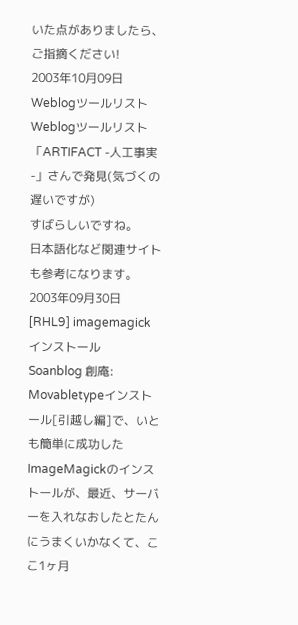いた点がありましたら、ご指摘ください!
2003年10月09日
Weblogツールリスト
Weblogツールリスト 「ARTIFACT -人工事実-」さんで発見(気づくの遅いですが)
すばらしいですね。
日本語化など関連サイトも参考になります。
2003年09月30日
[RHL9] imagemagickインストール
Soanblog 創庵: Movabletypeインストール[引越し編]で、いとも簡単に成功したImageMagickのインストールが、最近、サーバーを入れなおしたとたんにうまくいかなくて、ここ1ヶ月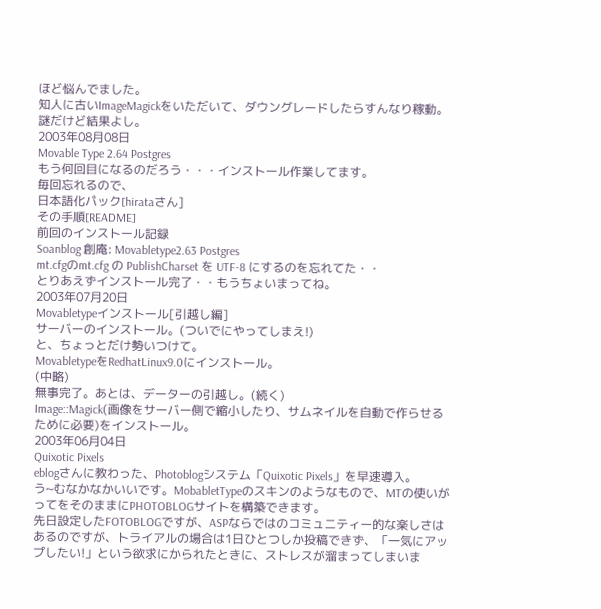ほど悩んでました。
知人に古いImageMagickをいただいて、ダウングレードしたらすんなり稼動。謎だけど結果よし。
2003年08月08日
Movable Type 2.64 Postgres
もう何回目になるのだろう・・・インストール作業してます。
毎回忘れるので、
日本語化パック[hirataさん]
その手順[README]
前回のインストール記録
Soanblog 創庵: Movabletype2.63 Postgres
mt.cfgのmt.cfg の PublishCharset を UTF-8 にするのを忘れてた・・
とりあえずインストール完了・・もうちょいまってね。
2003年07月20日
Movabletypeインストール[引越し編]
サーバーのインストール。(ついでにやってしまえ!)
と、ちょっとだけ勢いつけて。
MovabletypeをRedhatLinux9.0にインストール。
(中略)
無事完了。あとは、データーの引越し。(続く)
Image::Magick(画像をサーバー側で縮小したり、サムネイルを自動で作らせるために必要)をインストール。
2003年06月04日
Quixotic Pixels
eblogさんに教わった、Photoblogシステム「Quixotic Pixels」を早速導入。
う~むなかなかいいです。MobabletTypeのスキンのようなもので、MTの使いがってをそのままにPHOTOBLOGサイトを構築できます。
先日設定したFOTOBLOGですが、ASPならではのコミュニティー的な楽しさはあるのですが、トライアルの場合は1日ひとつしか投稿できず、「一気にアップしたい!」という欲求にかられたときに、ストレスが溜まってしまいま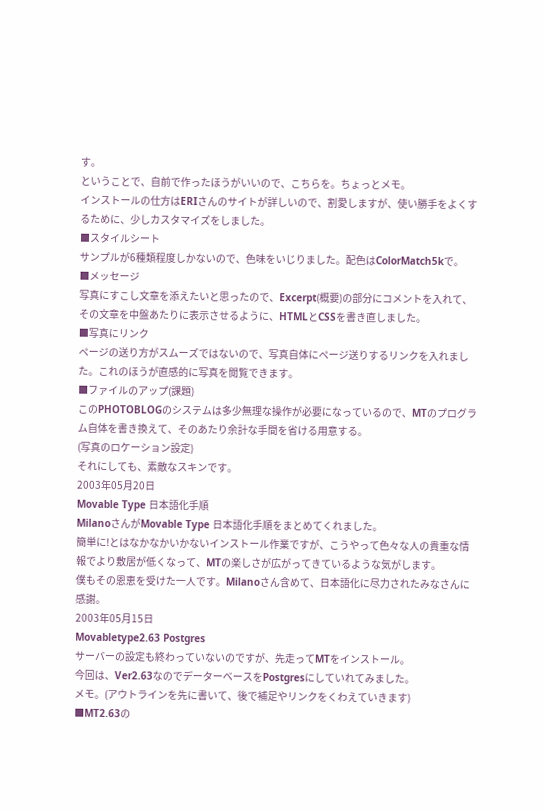す。
ということで、自前で作ったほうがいいので、こちらを。ちょっとメモ。
インストールの仕方はERIさんのサイトが詳しいので、割愛しますが、使い勝手をよくするために、少しカスタマイズをしました。
■スタイルシート
サンプルが6種類程度しかないので、色味をいじりました。配色はColorMatch5kで。
■メッセージ
写真にすこし文章を添えたいと思ったので、Excerpt(概要)の部分にコメントを入れて、その文章を中盤あたりに表示させるように、HTMLとCSSを書き直しました。
■写真にリンク
ページの送り方がスムーズではないので、写真自体にページ送りするリンクを入れました。これのほうが直感的に写真を閲覧できます。
■ファイルのアップ(課題)
このPHOTOBLOGのシステムは多少無理な操作が必要になっているので、MTのプログラム自体を書き換えて、そのあたり余計な手間を省ける用意する。
(写真のロケーション設定)
それにしても、素敵なスキンです。
2003年05月20日
Movable Type 日本語化手順
MilanoさんがMovable Type 日本語化手順をまとめてくれました。
簡単に!とはなかなかいかないインストール作業ですが、こうやって色々な人の貴重な情報でより敷居が低くなって、MTの楽しさが広がってきているような気がします。
僕もその恩恵を受けた一人です。Milanoさん含めて、日本語化に尽力されたみなさんに感謝。
2003年05月15日
Movabletype2.63 Postgres
サーバーの設定も終わっていないのですが、先走ってMTをインストール。
今回は、Ver2.63なのでデーターベースをPostgresにしていれてみました。
メモ。(アウトラインを先に書いて、後で補足やリンクをくわえていきます)
■MT2.63の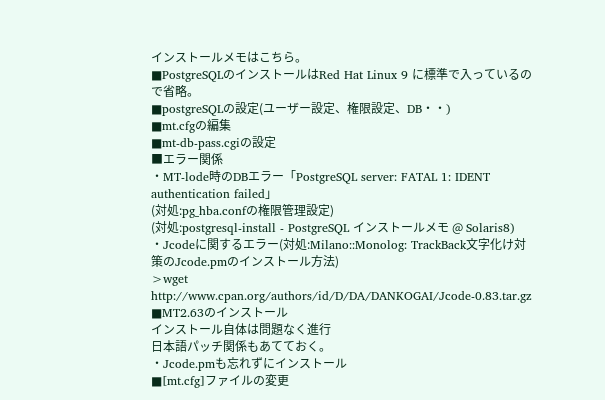インストールメモはこちら。
■PostgreSQLのインストールはRed Hat Linux 9 に標準で入っているので省略。
■postgreSQLの設定(ユーザー設定、権限設定、DB・・)
■mt.cfgの編集
■mt-db-pass.cgiの設定
■エラー関係
・MT-lode時のDBエラー「PostgreSQL server: FATAL 1: IDENT authentication failed」
(対処:pg_hba.confの権限管理設定)
(対処:postgresql-install - PostgreSQL インストールメモ @ Solaris8)
・Jcodeに関するエラー(対処:Milano::Monolog: TrackBack文字化け対策のJcode.pmのインストール方法)
>wget http://www.cpan.org/authors/id/D/DA/DANKOGAI/Jcode-0.83.tar.gz
■MT2.63のインストール
インストール自体は問題なく進行
日本語パッチ関係もあてておく。
・Jcode.pmも忘れずにインストール
■[mt.cfg]ファイルの変更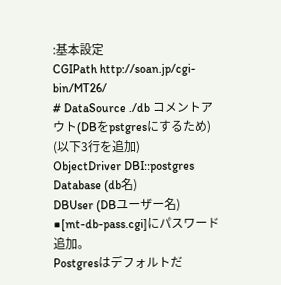:基本設定
CGIPath http://soan.jp/cgi-bin/MT26/
# DataSource ./db コメントアウト(DBをpstgresにするため)
(以下3行を追加)
ObjectDriver DBI::postgres
Database (db名)
DBUser (DBユーザー名)
■[mt-db-pass.cgi]にパスワード追加。
Postgresはデフォルトだ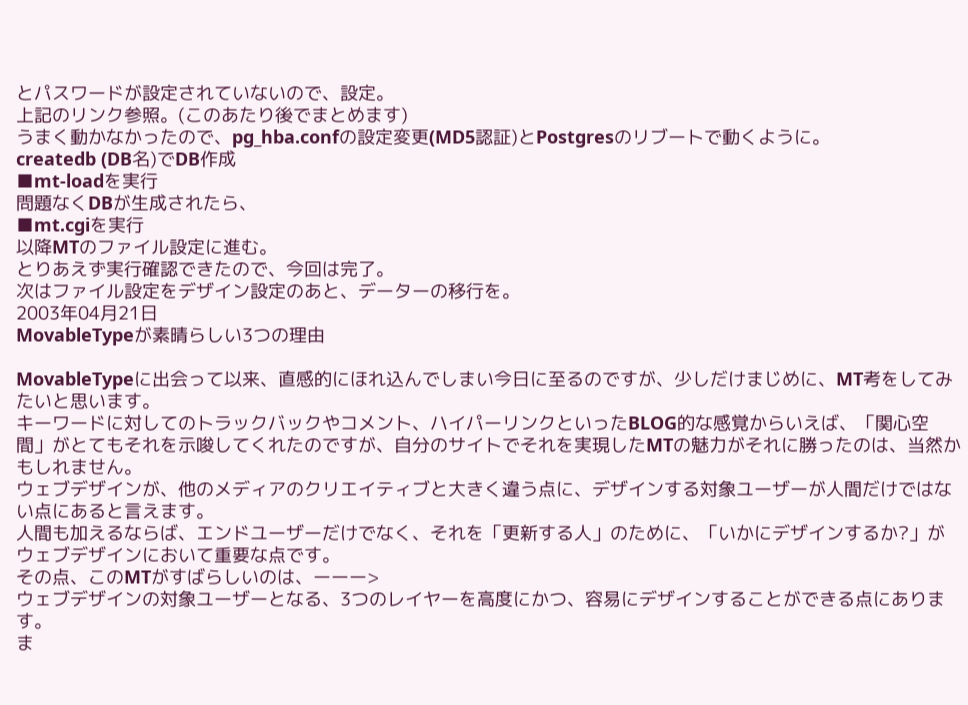とパスワードが設定されていないので、設定。
上記のリンク参照。(このあたり後でまとめます)
うまく動かなかったので、pg_hba.confの設定変更(MD5認証)とPostgresのリブートで動くように。
createdb (DB名)でDB作成
■mt-loadを実行
問題なくDBが生成されたら、
■mt.cgiを実行
以降MTのファイル設定に進む。
とりあえず実行確認できたので、今回は完了。
次はファイル設定をデザイン設定のあと、データーの移行を。
2003年04月21日
MovableTypeが素晴らしい3つの理由

MovableTypeに出会って以来、直感的にほれ込んでしまい今日に至るのですが、少しだけまじめに、MT考をしてみたいと思います。
キーワードに対してのトラックバックやコメント、ハイパーリンクといったBLOG的な感覚からいえば、「関心空間」がとてもそれを示唆してくれたのですが、自分のサイトでそれを実現したMTの魅力がそれに勝ったのは、当然かもしれません。
ウェブデザインが、他のメディアのクリエイティブと大きく違う点に、デザインする対象ユーザーが人間だけではない点にあると言えます。
人間も加えるならば、エンドユーザーだけでなく、それを「更新する人」のために、「いかにデザインするか?」がウェブデザインにおいて重要な点です。
その点、このMTがすばらしいのは、ーーー>
ウェブデザインの対象ユーザーとなる、3つのレイヤーを高度にかつ、容易にデザインすることができる点にあります。
ま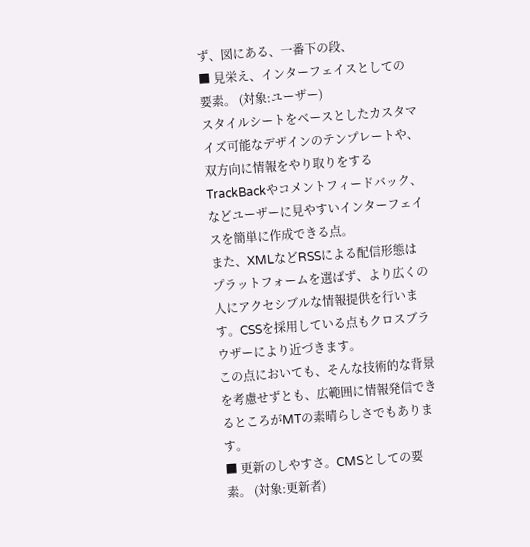ず、図にある、一番下の段、
■ 見栄え、インターフェイスとしての要素。 (対象:ユーザー)
スタイルシートをベースとしたカスタマイズ可能なデザインのテンプレートや、双方向に情報をやり取りをするTrackBackやコメントフィードバック、などユーザーに見やすいインターフェイスを簡単に作成できる点。
また、XMLなどRSSによる配信形態はプラットフォームを選ばず、より広くの人にアクセシブルな情報提供を行います。CSSを採用している点もクロスブラウザーにより近づきます。
この点においても、そんな技術的な背景を考慮せずとも、広範囲に情報発信できるところがMTの素晴らしさでもあります。
■ 更新のしやすさ。CMSとしての要素。 (対象:更新者)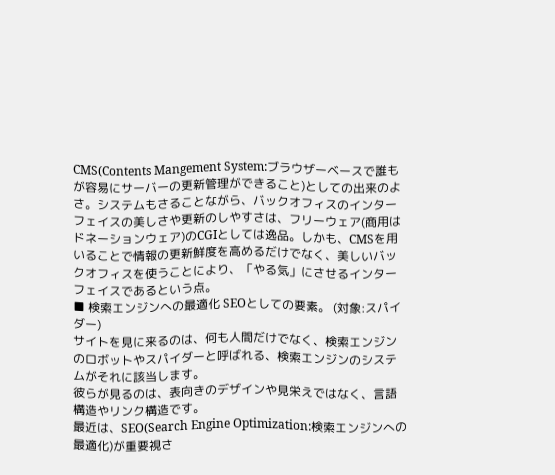CMS(Contents Mangement System:ブラウザーベースで誰もが容易にサーバーの更新管理ができること)としての出来のよさ。システムもさることながら、バックオフィスのインターフェイスの美しさや更新のしやすさは、フリーウェア(商用はドネーションウェア)のCGIとしては逸品。しかも、CMSを用いることで情報の更新鮮度を高めるだけでなく、美しいバックオフィスを使うことにより、「やる気」にさせるインターフェイスであるという点。
■ 検索エンジンへの最適化 SEOとしての要素。 (対象:スパイダー)
サイトを見に来るのは、何も人間だけでなく、検索エンジンのロボットやスパイダーと呼ばれる、検索エンジンのシステムがそれに該当します。
彼らが見るのは、表向きのデザインや見栄えではなく、言語構造やリンク構造です。
最近は、SEO(Search Engine Optimization:検索エンジンへの最適化)が重要視さ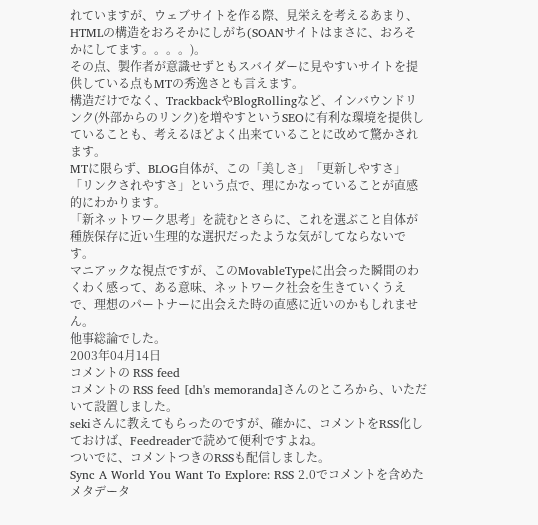れていますが、ウェブサイトを作る際、見栄えを考えるあまり、HTMLの構造をおろそかにしがち(SOANサイトはまさに、おろそかにしてます。。。。)。
その点、製作者が意識せずともスバイダーに見やすいサイトを提供している点もMTの秀逸さとも言えます。
構造だけでなく、TrackbackやBlogRollingなど、インバウンドリンク(外部からのリンク)を増やすというSEOに有利な環境を提供していることも、考えるほどよく出来ていることに改めて驚かされます。
MTに限らず、BLOG自体が、この「美しさ」「更新しやすさ」「リンクされやすさ」という点で、理にかなっていることが直感的にわかります。
「新ネットワーク思考」を読むとさらに、これを選ぶこと自体が種族保存に近い生理的な選択だったような気がしてならないです。
マニアックな視点ですが、このMovableTypeに出会った瞬間のわくわく感って、ある意味、ネットワーク社会を生きていくうえで、理想のパートナーに出会えた時の直感に近いのかもしれません。
他事総論でした。
2003年04月14日
コメントの RSS feed
コメントの RSS feed [dh's memoranda]さんのところから、いただいて設置しました。
sekiさんに教えてもらったのですが、確かに、コメントをRSS化しておけば、Feedreaderで読めて便利ですよね。
ついでに、コメントつきのRSSも配信しました。
Sync A World You Want To Explore: RSS 2.0でコメントを含めたメタデータ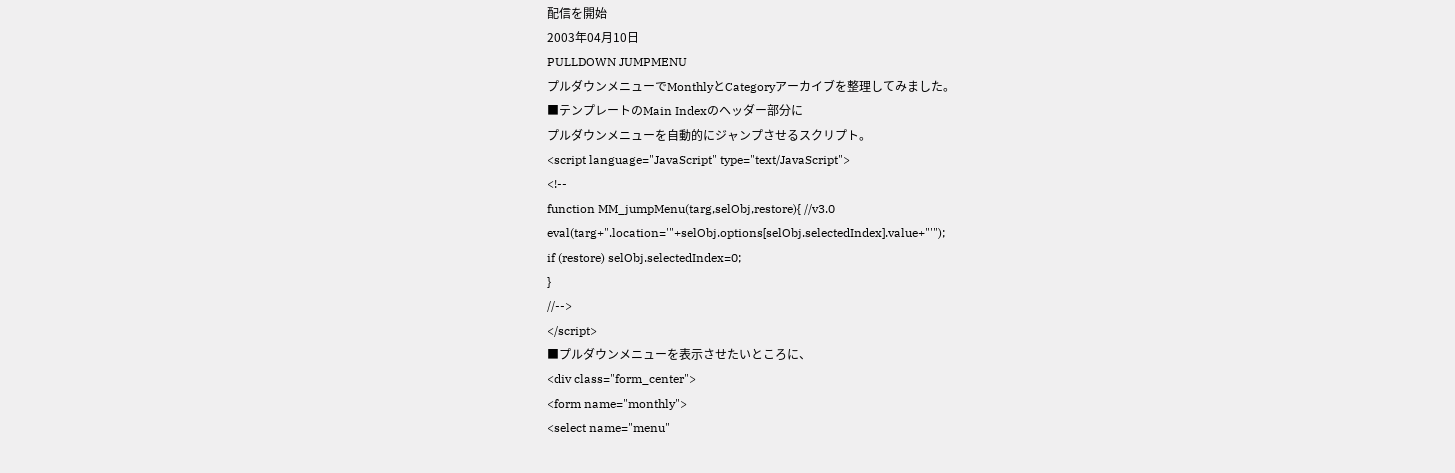配信を開始
2003年04月10日
PULLDOWN JUMPMENU
プルダウンメニューでMonthlyとCategoryアーカイブを整理してみました。
■テンプレートのMain Indexのヘッダー部分に
プルダウンメニューを自動的にジャンプさせるスクリプト。
<script language="JavaScript" type="text/JavaScript">
<!--
function MM_jumpMenu(targ,selObj,restore){ //v3.0
eval(targ+".location='"+selObj.options[selObj.selectedIndex].value+"'");
if (restore) selObj.selectedIndex=0;
}
//-->
</script>
■プルダウンメニューを表示させたいところに、
<div class="form_center">
<form name="monthly">
<select name="menu"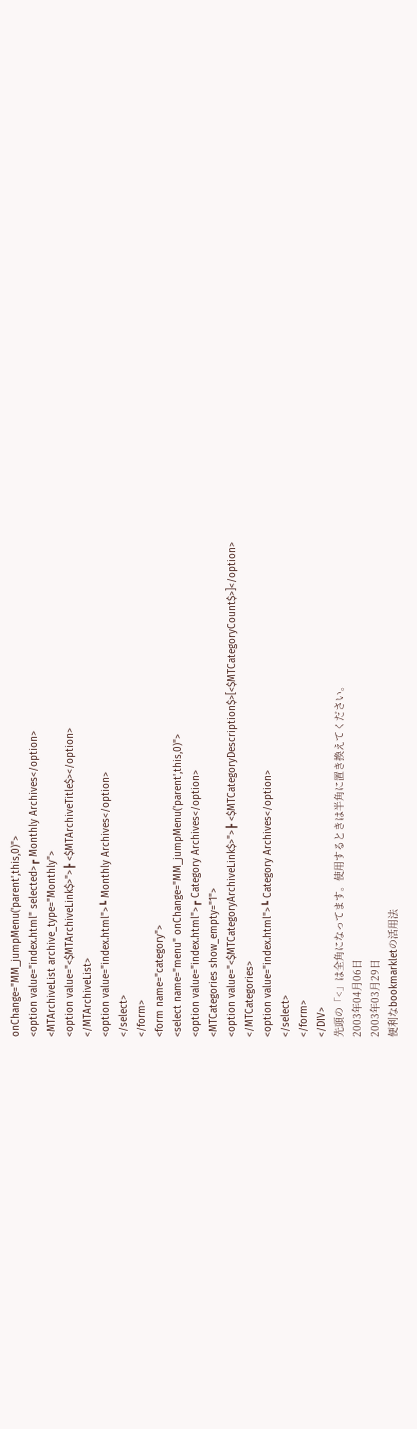onChange="MM_jumpMenu('parent',this,0)">
<option value="index.html" selected>┏ Monthly Archives</option>
<MTArchiveList archive_type="Monthly">
<option value="<$MTArchiveLink$>">┣ <$MTArchiveTitle$></option>
</MTArchiveList>
<option value="index.html">┗ Monthly Archives</option>
</select>
</form>
<form name="category">
<select name="menu" onChange="MM_jumpMenu('parent',this,0)">
<option value="index.html">┏ Category Archives</option>
<MTCategories show_empty="1">
<option value="<$MTCategoryArchiveLink$>">┣ <$MTCategoryDescription$>[<$MTCategoryCount$>]</option>
</MTCategories>
<option value="index.html">┗ Category Archives</option>
</select>
</form>
</DIV>
先頭の「<」は全角になってます。使用するときは半角に置き換えてください。
2003年04月06日
2003年03月29日
便利なbookmarkletの活用法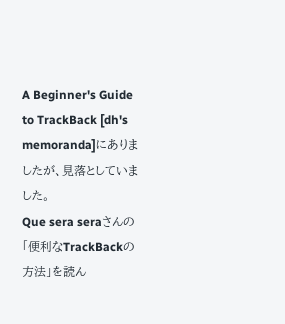A Beginner's Guide to TrackBack [dh's memoranda]にありましたが、見落としていました。
Que sera seraさんの「便利なTrackBackの方法」を読ん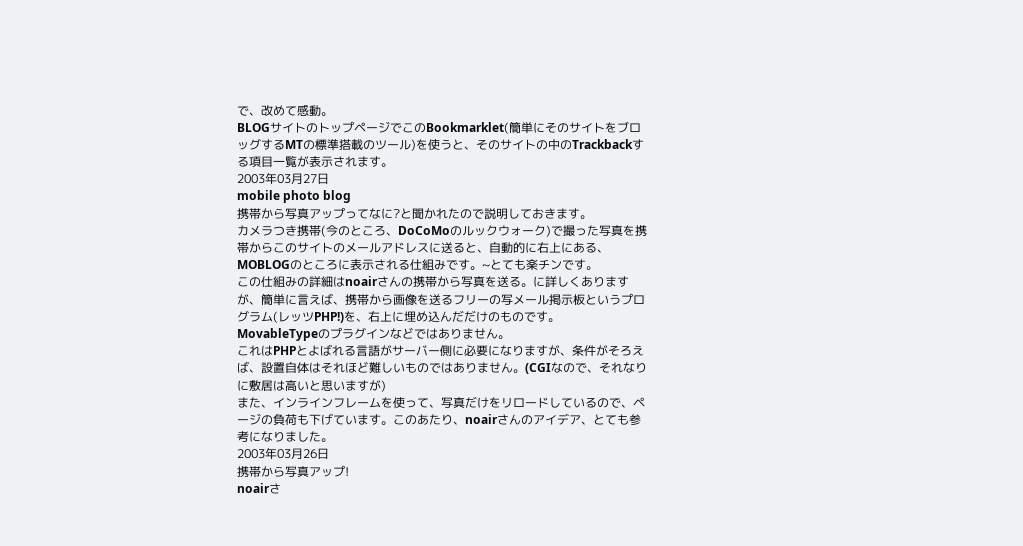で、改めて感動。
BLOGサイトのトップページでこのBookmarklet(簡単にそのサイトをブロッグするMTの標準搭載のツール)を使うと、そのサイトの中のTrackbackする項目一覧が表示されます。
2003年03月27日
mobile photo blog
携帯から写真アップってなに?と聞かれたので説明しておきます。
カメラつき携帯(今のところ、DoCoMoのルックウォーク)で撮った写真を携帯からこのサイトのメールアドレスに送ると、自動的に右上にある、MOBLOGのところに表示される仕組みです。~とても楽チンです。
この仕組みの詳細はnoairさんの携帯から写真を送る。に詳しくありますが、簡単に言えば、携帯から画像を送るフリーの写メール掲示板というプログラム(レッツPHP!)を、右上に埋め込んだだけのものです。
MovableTypeのプラグインなどではありません。
これはPHPとよばれる言語がサーバー側に必要になりますが、条件がそろえば、設置自体はそれほど難しいものではありません。(CGIなので、それなりに敷居は高いと思いますが)
また、インラインフレームを使って、写真だけをリロードしているので、ページの負荷も下げています。このあたり、noairさんのアイデア、とても参考になりました。
2003年03月26日
携帯から写真アップ!
noairさ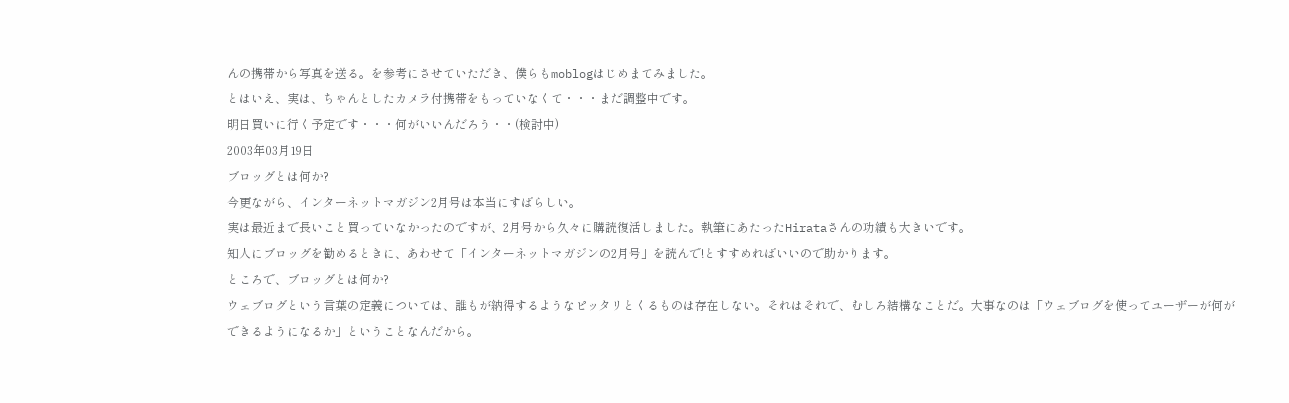んの携帯から写真を送る。を参考にさせていただき、僕らもmoblogはじめまてみました。
とはいえ、実は、ちゃんとしたカメラ付携帯をもっていなくて・・・まだ調整中です。
明日買いに行く予定です・・・何がいいんだろう・・(検討中)
2003年03月19日
ブロッグとは何か?
今更ながら、インターネットマガジン2月号は本当にすばらしい。
実は最近まで長いこと買っていなかったのですが、2月号から久々に購読復活しました。執筆にあたったHirataさんの功績も大きいです。
知人にブロッグを勧めるときに、あわせて「インターネットマガジンの2月号」を読んで!とすすめればいいので助かります。
ところで、ブロッグとは何か?
ウェブログという言葉の定義については、誰もが納得するようなピッタリとくるものは存在しない。それはそれで、むしろ結構なことだ。大事なのは「ウェブログを使ってユーザーが何ができるようになるか」ということなんだから。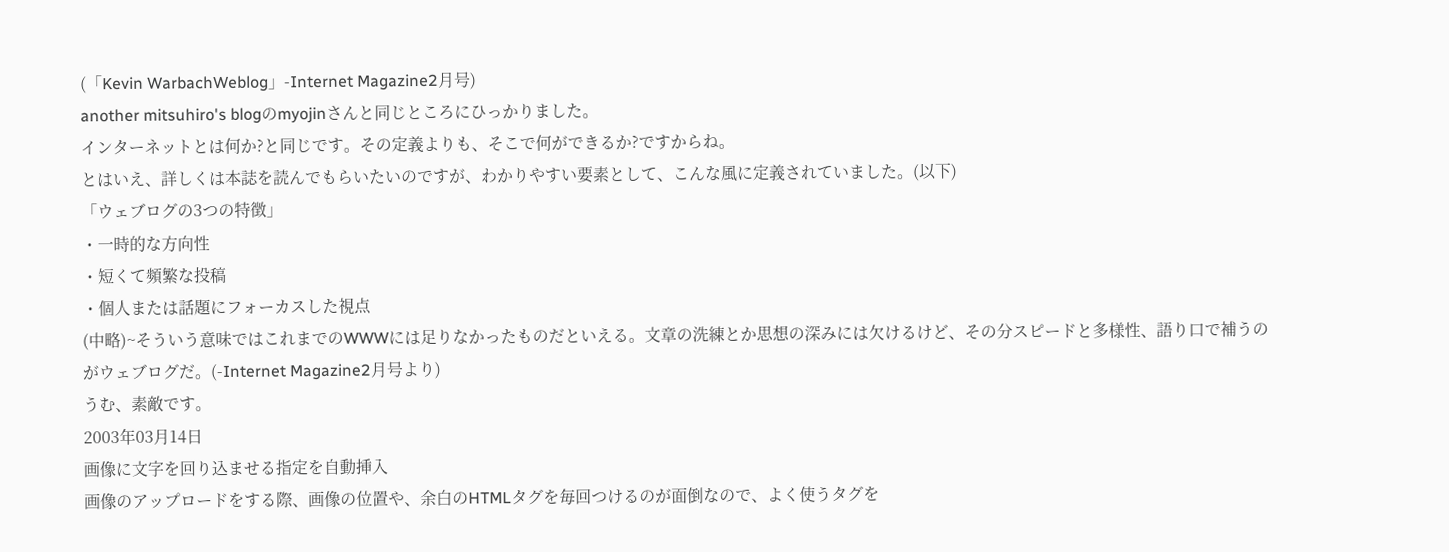(「Kevin WarbachWeblog」-Internet Magazine2月号)
another mitsuhiro's blogのmyojinさんと同じところにひっかりました。
インターネットとは何か?と同じです。その定義よりも、そこで何ができるか?ですからね。
とはいえ、詳しくは本誌を読んでもらいたいのですが、わかりやすい要素として、こんな風に定義されていました。(以下)
「ウェブログの3つの特徴」
・一時的な方向性
・短くて頻繁な投稿
・個人または話題にフォーカスした視点
(中略)~そういう意味ではこれまでのWWWには足りなかったものだといえる。文章の洗練とか思想の深みには欠けるけど、その分スピードと多様性、語り口で補うのがウェブログだ。(-Internet Magazine2月号より)
うむ、素敵です。
2003年03月14日
画像に文字を回り込ませる指定を自動挿入
画像のアップロードをする際、画像の位置や、余白のHTMLタグを毎回つけるのが面倒なので、よく使うタグを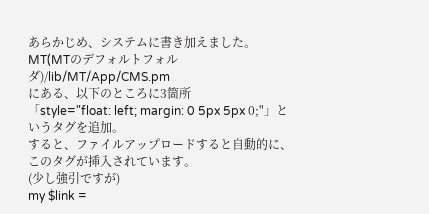あらかじめ、システムに書き加えました。
MT(MTのデフォルトフォルダ)/lib/MT/App/CMS.pm
にある、以下のところに3箇所
「style="float: left; margin: 0 5px 5px 0;"」というタグを追加。
すると、ファイルアップロードすると自動的に、このタグが挿入されています。
(少し強引ですが)
my $link =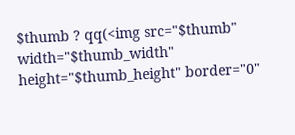$thumb ? qq(<img src="$thumb" width="$thumb_width" height="$thumb_height" border="0"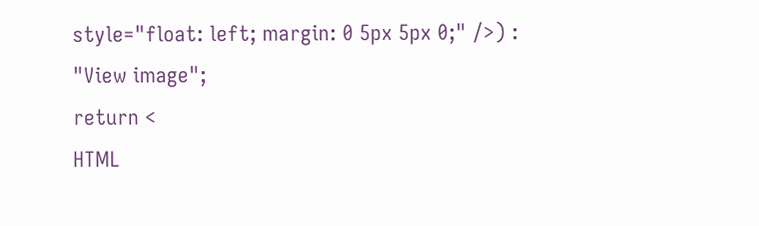style="float: left; margin: 0 5px 5px 0;" />) : "View image";
return <
HTML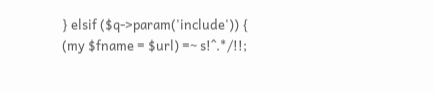} elsif ($q->param('include')) {
(my $fname = $url) =~ s!^.*/!!;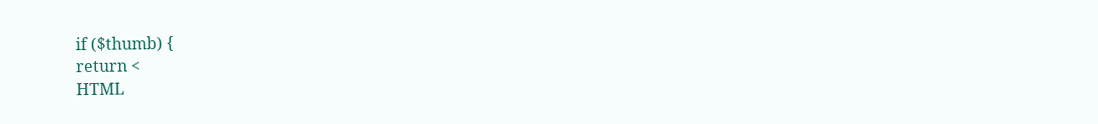if ($thumb) {
return <
HTML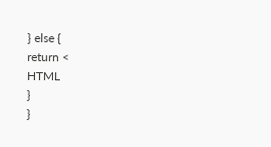} else {
return <
HTML
}
}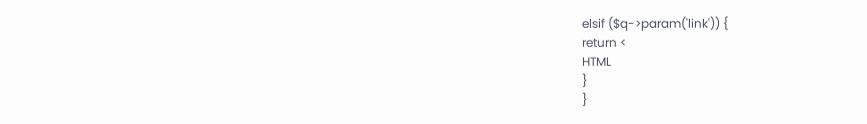elsif ($q->param('link')) {
return <
HTML
}
}